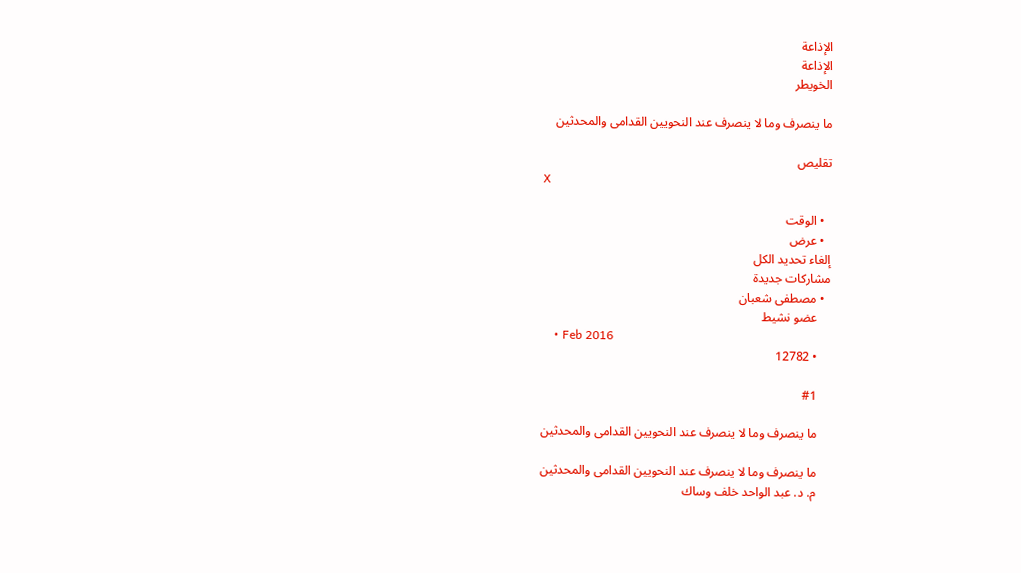الإذاعة
الإذاعة
الخويطر

ما ينصرف وما لا ينصرف عند النحويين القدامى والمحدثين

تقليص
X

  • الوقت
  • عرض
إلغاء تحديد الكل
مشاركات جديدة
  • مصطفى شعبان
    عضو نشيط
    • Feb 2016
    • 12782

    #1

    ما ينصرف وما لا ينصرف عند النحويين القدامى والمحدثين

    ما ينصرف وما لا ينصرف عند النحويين القدامى والمحدثين
    م. د. عبد الواحد خلف وساك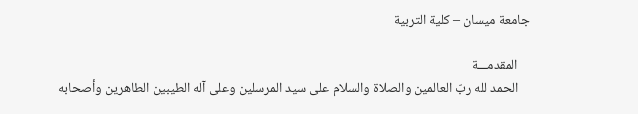جامعة ميسان – كلية التربية

    المقدمـــة
    الحمد لله ربّ العالمين والصلاة والسلام على سيد المرسلين وعلى آله الطيبين الطاهرين وأصحابه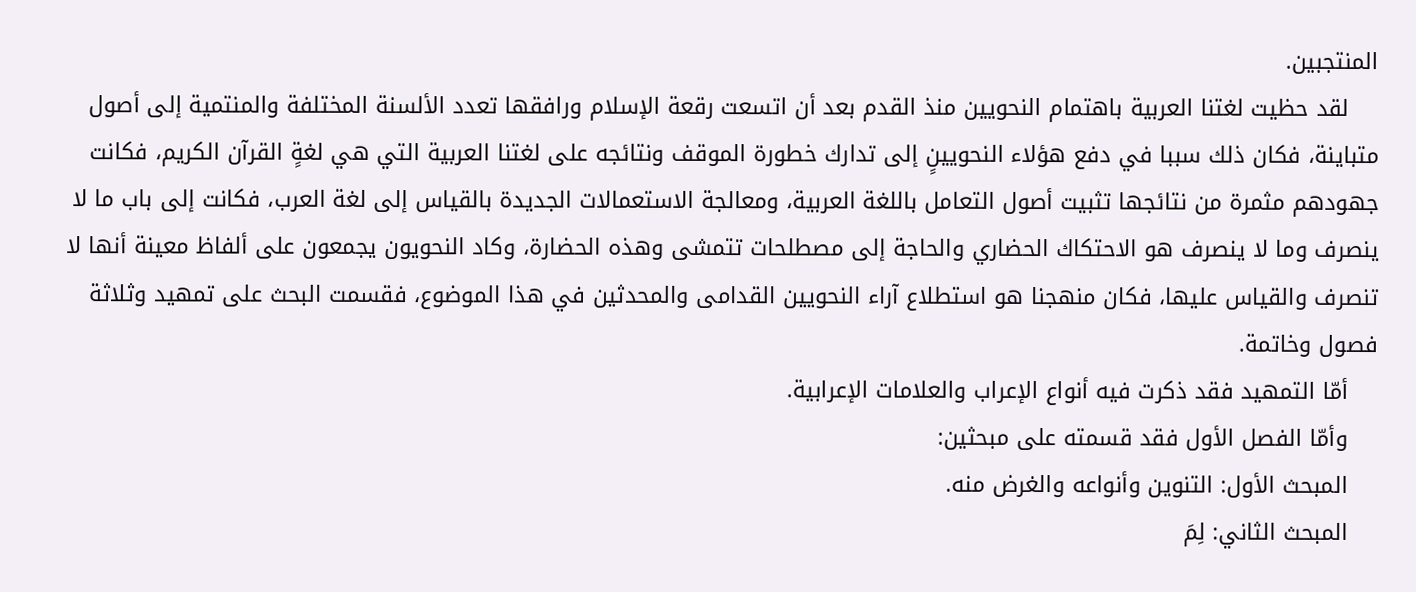المنتجبين.
    لقد حظيت لغتنا العربية باهتمام النحويين منذ القدم بعد أن اتسعت رقعة الإسلام ورافقها تعدد الألسنة المختلفة والمنتمية إلى أصول متباينة، فكان ذلك سببا في دفع هؤلاء النحويينٍ إلى تدارك خطورة الموقف ونتائجه على لغتنا العربية التي هي لغةٍ القرآن الكريم، فكانت جهودهم مثمرة من نتائجها تثبيت أصول التعامل باللغة العربية، ومعالجة الاستعمالات الجديدة بالقياس إلى لغة العرب، فكانت إلى باب ما لا ينصرف وما لا ينصرف هو الاحتكاك الحضاري والحاجة إلى مصطلحات تتمشى وهذه الحضارة، وكاد النحويون يجمعون على ألفاظ معينة أنها لا تنصرف والقياس عليها، فكان منهجنا هو استطلاع آراء النحويين القدامى والمحدثين في هذا الموضوع، فقسمت البحث على تمهيد وثلاثة فصول وخاتمة.
    أمّا التمهيد فقد ذكرت فيه أنواع الإعراب والعلامات الإعرابية.
    وأمّا الفصل الأول فقد قسمته على مبحثين:
    المبحث الأول: التنوين وأنواعه والغرض منه.
    المبحث الثاني: لِمَ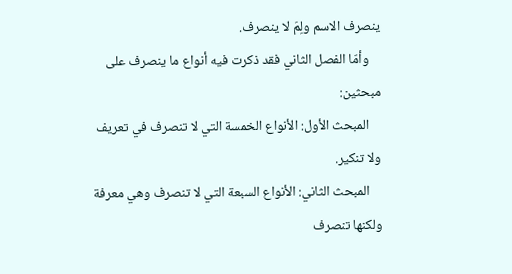ينصرف الاسم ولِمَ لا ينصرف.
    وأمّا الفصل الثاني فقد ذكرت فيه أنواع ما ينصرف على مبحثين:
    المبحث الأول: الأنواع الخمسة التي لا تنصرف في تعريف ولا تنكير.
    المبحث الثاني: الأنواع السبعة التي لا تنصرف وهي معرفة ولكنها تنصرف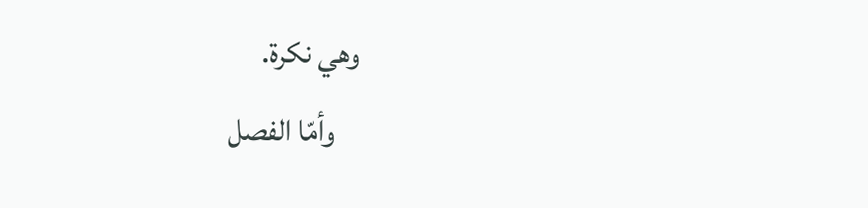وهي نكرة.
    وأمّا الفصل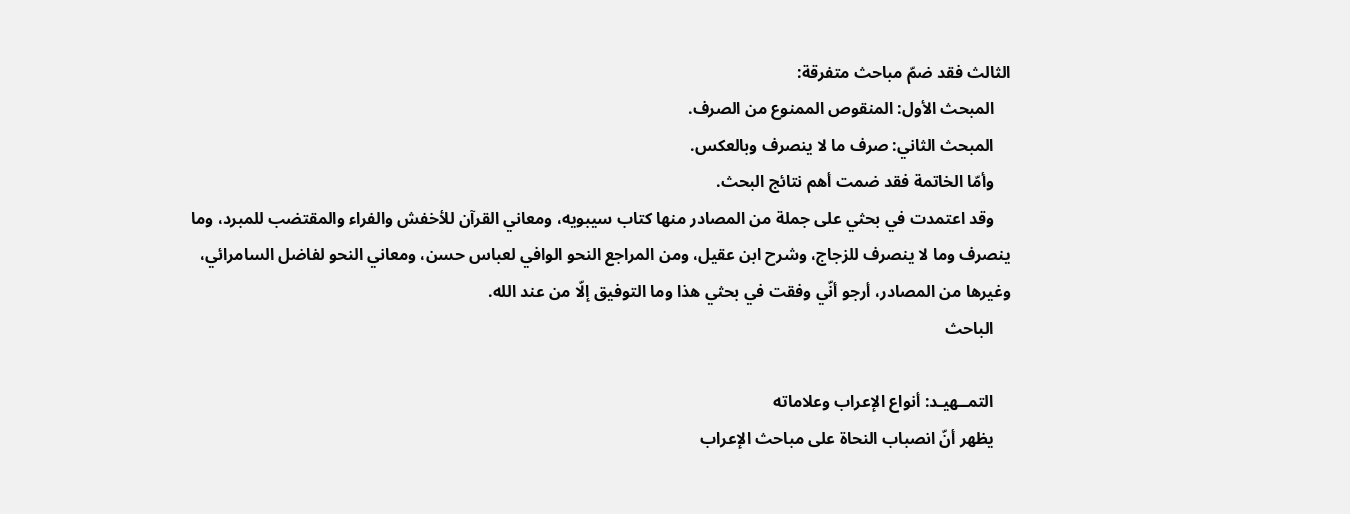الثالث فقد ضمّ مباحث متفرقة:
    المبحث الأول: المنقوص الممنوع من الصرف.
    المبحث الثاني: صرف ما لا ينصرف وبالعكس.
    وأمّا الخاتمة فقد ضمت أهم نتائج البحث.
    وقد اعتمدت في بحثي على جملة من المصادر منها كتاب سيبويه، ومعاني القرآن للأخفش والفراء والمقتضب للمبرد، وما ينصرف وما لا ينصرف للزجاج، وشرح ابن عقيل، ومن المراجع النحو الوافي لعباس حسن، ومعاني النحو لفاضل السامرائي، وغيرها من المصادر، أرجو أنّي وفقت في بحثي هذا وما التوفيق إلّا من عند الله.
    الباحث

    التمــهيـد: أنواع الإعراب وعلاماته
    يظهر أنّ انصباب النحاة على مباحث الإعراب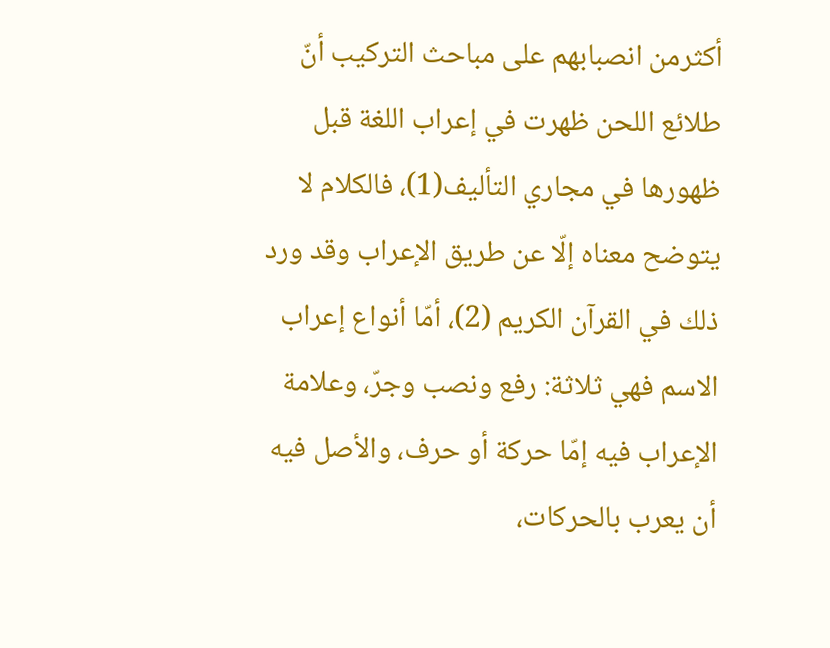أكثرمن انصبابهم على مباحث التركيب أنّ طلائع اللحن ظهرت في إعراب اللغة قبل ظهورها في مجاري التأليف(1)، فالكلام لا يتوضح معناه إلّا عن طريق الإعراب وقد ورد ذلك في القرآن الكريم (2)، أمّا أنواع إعراب الاسم فهي ثلاثة: رفع ونصب وجرّ، وعلامة الإعراب فيه إمّا حركة أو حرف، والأصل فيه أن يعرب بالحركات،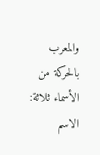والمعرب بالحركة من الأسماء ثلاثة: الاسم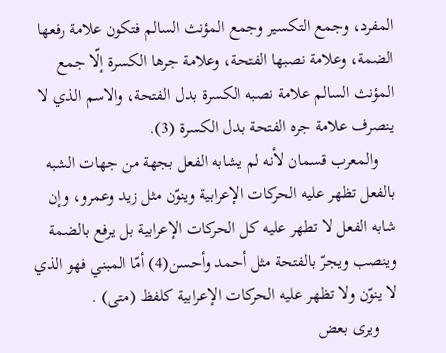المفرد، وجمع التكسير وجمع المؤنث السالم فتكون علامة رفعها الضمة، وعلامة نصبها الفتحة، وعلامة جرها الكسرة إلّا جمع المؤنث السالم علامة نصبه الكسرة بدل الفتحة، والاسم الذي لا ينصرف علامة جره الفتحة بدل الكسرة (3).
    والمعرب قسمان لأنه لم يشابه الفعل بجهة من جهات الشبه بالفعل تظهر عليه الحركات الإعرابية وينوّن مثل زيد وعمرو، وإن شابه الفعل لا تطهر عليه كل الحركات الإعرابية بل يرفع بالضمة وينصب ويجرّ بالفتحة مثل أحمد وأحسن(4) أمّا المبني فهو الذي لا ينوّن ولا تظهر عليه الحركات الإعرابية كلفظ (متى) .
    ويرى بعض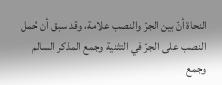النحاة أنّ بين الجرّ والنصب علامة، وقد سبق أن حُمل النصب على الجرّ في التثنية وجمع المذكر السالم وجمع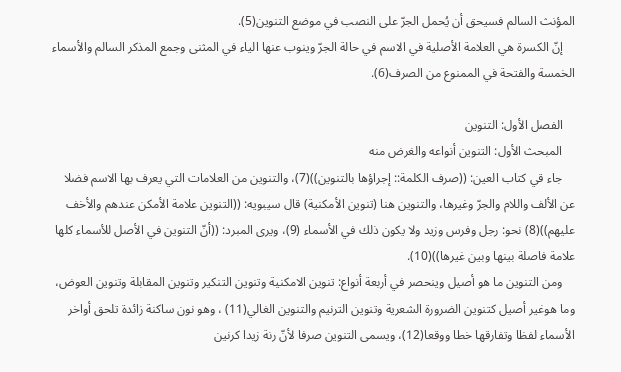المؤنث السالم فسيحق أن يُحمل الجرّ على النصب في موضع التنوين(5).
    إنّ الكسرة هي العلامة الأصلية في الاسم في حالة الجرّ وينوب عنها الياء في المثنى وجمع المذكر السالم والأسماء الخمسة والفتحة في الممنوع من الصرف(6).

    الفصل الأول: التنوين
    المبحث الأول: التنوين أنواعه والغرض منه
    جاء قي كتاب العين: ((صرف الكلمة:: إجراؤها بالتنوين))(7)، والتنوين من العلامات التي يعرف بها الاسم فضلا عن الألف واللام والجرّ وغيرها، والتنوين هنا (تنوين الأمكنية) قال سيبويه: ((التنوين علامة الأمكن عندهم والأخف عليهم))(8) نحو: رجل وفرس وزيد ولا يكون ذلك في الأسماء (9)، ويرى المبرد: ((أنّ التنوين في الأصل للأسماء كلها علامة فاصلة بينها وبين غيرها))(10).
    ومن التنوين ما هو أصيل وينحصر في أربعة أنواع: تنوين الامكنية وتنوين التنكير وتنوين المقابلة وتنوين العوض، وما هوغير أصيل كتنوين الضرورة الشعرية وتنوين الترنيم والتنوين الغالي(11) ، وهو نون ساكنة زائدة تلحق أواخر الأسماء لفظا وتفارقها خطا ووقعا(12)، ويسمى التنوين صرفا لأنّ رنة زيدا كرنين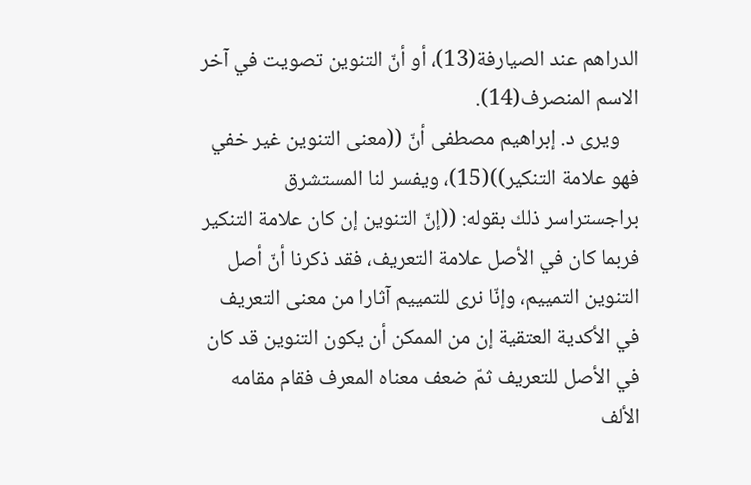الدراهم عند الصيارفة(13)، أو أنّ التنوين تصويت في آخر الاسم المنصرف(14).
    ويرى د. إبراهيم مصطفى أنّ ((معنى التنوين غير خفي فهو علامة التنكير))(15)، ويفسر لنا المستشرق براجستراسر ذلك بقوله: ((إنّ التنوين إن كان علامة التنكير فربما كان في الأصل علامة التعريف، فقد ذكرنا أنّ أصل التنوين التمييم، وإنّا نرى للتمييم آثارا من معنى التعريف في الأكدية العتقية إن من الممكن أن يكون التنوين قد كان في الأصل للتعريف ثمّ ضعف معناه المعرف فقام مقامه الألف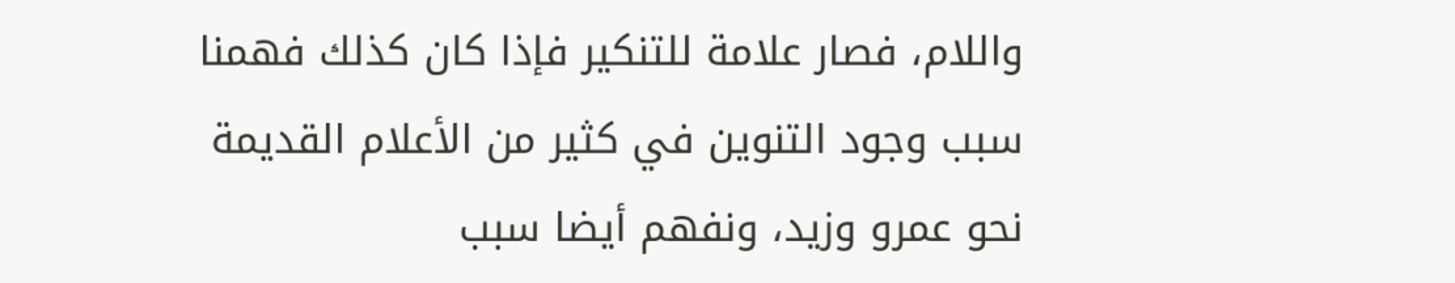واللام، فصار علامة للتنكير فإذا كان كذلك فهمنا سبب وجود التنوين في كثير من الأعلام القديمة نحو عمرو وزيد، ونفهم أيضا سبب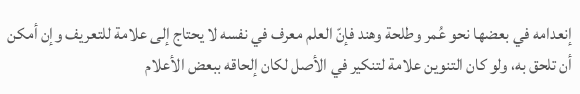إنعدامه في بعضها نحو عُمر وطلحة وهند فإنّ العلم معرف في نفسه لا يحتاج إلى علامة للتعريف وإن أمكن أن تلحق به، ولو كان التنوين علامة لتنكير في الأصل لكان إلحاقه ببعض الأعلام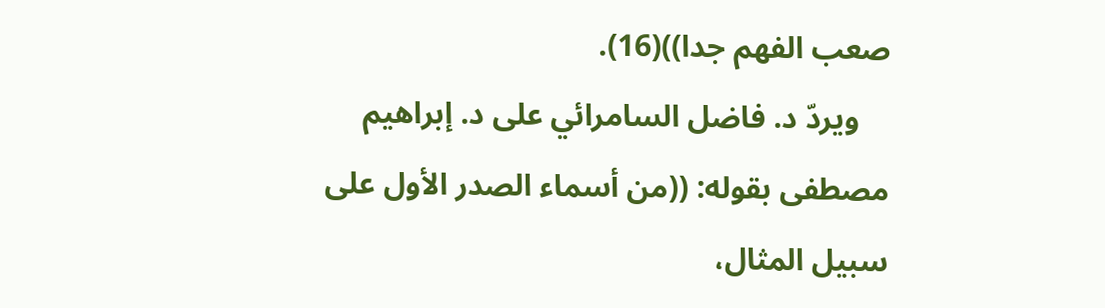صعب الفهم جدا))(16).
    ويردّ د. فاضل السامرائي على د. إبراهيم مصطفى بقوله: ((من أسماء الصدر الأول على سبيل المثال،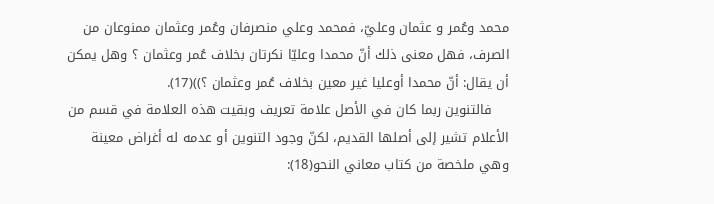محمد وعُمر و عثمان وعليّ، فمحمد وعلي منصرفان وعُمر وعثمان ممنوعان من الصرف، فهل معنى ذلك أنّ محمدا وعليّا نكرتان بخلاف عُمر وعثمان ؟ وهل يمكن أن يقال: أنّ محمدا أوعليا غير معين بخلاف عُمر وعثمان ؟))(17).
    فالتنوين ربما كان في الأصل علامة تعريف وبقيت هذه العلامة في قسم من الأعلام تشير إلى أصلها القديم، لكنّ وجود التنوين أو عدمه له أغراض معينة وهي ملخصة من كتاب معاني النحو(18):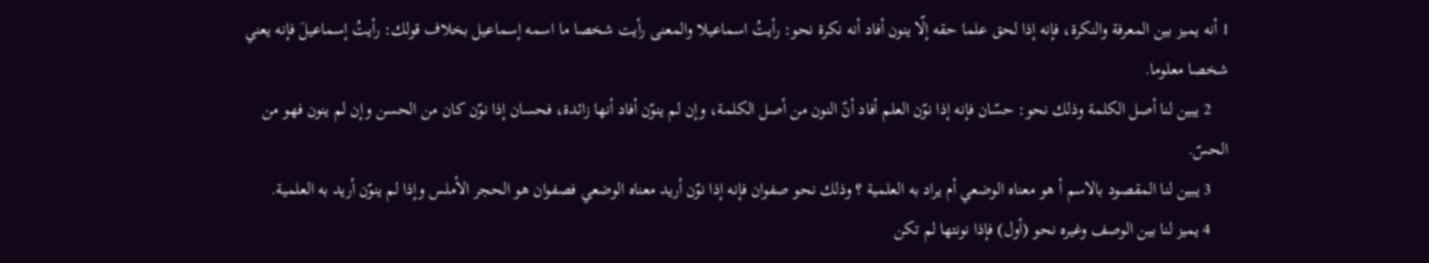1 أنه يميز بين المعرفة والنكرة، فإنه إذا لحق علما حقه إلّا ينون أفاد أنه نكرة نحو: رأيتُ اسماعيلا والمعنى رأيت شخصا ما اسمه إسماعيل بخلاف قولك: رأيتُ إسماعيلَ فإنه يعني شخصا معلوما.
    2 يبين لنا أصل الكلمة وذلك نحو: حسّان فإنه إذا نوّن العلم أفاد أنّ النون من أصل الكلمة، وإن لم ينوّن أفاد أنها زائدة، فحسان إذا نوّن كان من الحسن وإن لم ينون فهو من الحسّ.
    3 يبين لنا المقصود بالاسم أ هو معناه الوضعي أم يراد به العلمية ؟ وذلك نحو صفوان فإنه إذا نوّن أريد معناه الوضعي فصفوان هو الحجر الأملس وإذا لم ينوّن أريد به العلمية.
    4 يميز لنا بين الوصف وغيره نحو (أول) فإذا نونتها لم تكن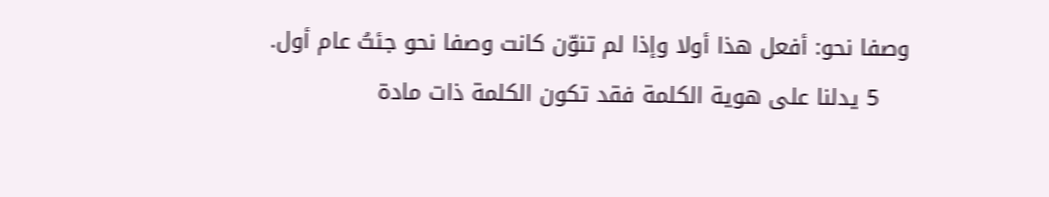وصفا نحو: أفعل هذا أولا وإذا لم تنوّن كانت وصفا نحو جئتُ عام أول.
    5 يدلنا على هوية الكلمة فقد تكون الكلمة ذات مادة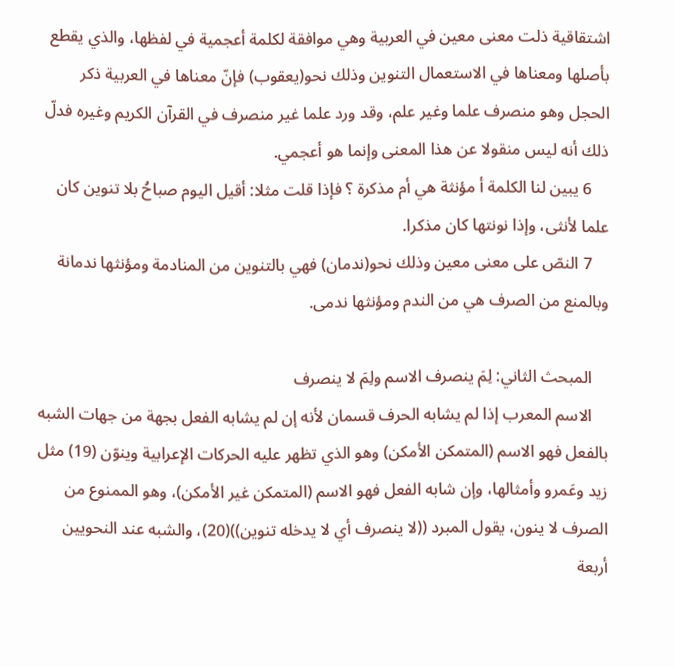اشتقاقية ذلت معنى معين في العربية وهي موافقة لكلمة أعجمية في لفظها، والذي يقطع بأصلها ومعناها في الاستعمال التنوين وذلك نحو(يعقوب) فإنّ معناها في العربية ذكر الحجل وهو منصرف علما وغير علم، وقد ورد علما غير منصرف في القرآن الكريم وغيره فدلّ ذلك أنه ليس منقولا عن هذا المعنى وإنما هو أعجمي.
    6 يبين لنا الكلمة أ مؤنثة هي أم مذكرة ؟ فإذا قلت مثلا: أقيل اليوم صباحُ بلا تنوين كان علما لأنثى، وإذا نونتها كان مذكرا.
    7 النصّ على معنى معين وذلك نحو(ندمان) فهي بالتنوين من المنادمة ومؤنثها ندمانة وبالمنع من الصرف هي من الندم ومؤنثها ندمى.

    المبحث الثاني: لِمَ ينصرف الاسم ولِمَ لا ينصرف
    الاسم المعرب إذا لم يشابه الحرف قسمان لأنه إن لم يشابه الفعل بجهة من جهات الشبه بالفعل فهو الاسم (المتمكن الأمكن) وهو الذي تظهر عليه الحركات الإعرابية وينوّن (19) مثل زيد وعَمرو وأمثالها، وإن شابه الفعل فهو الاسم (المتمكن غير الأمكن)، وهو الممنوع من الصرف لا ينون، يقول المبرد ((لا ينصرف أي لا يدخله تنوين))(20)، والشبه عند النحويين أربعة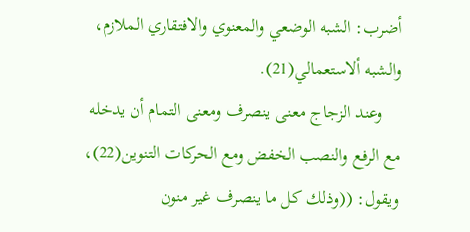أضرب: الشبه الوضعي والمعنوي والافتقاري الملازم، والشبه ألاستعمالي(21).
    وعند الزجاج معنى ينصرف ومعنى التمام أن يدخله مع الرفع والنصب الخفض ومع الحركات التنوين(22)، ويقول: ((وذلك كل ما ينصرف غير منون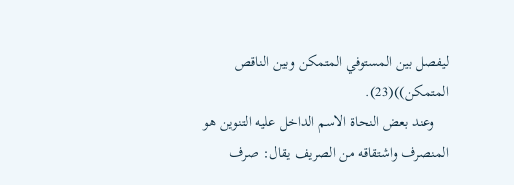ليفصل بين المستوفي المتمكن وبين الناقص المتمكن))(23).
    وعند بعض النحاة الاسم الداخل عليه التنوين هو المنصرف واشتقاقه من الصريف يقال: صرف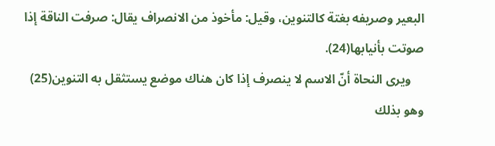البعير وصريفه بغتة كالتنوين، وقيل: مأخوذ من الانصراف يقال: صرفت الناقة إذا صوتت بأنيابها(24).
    ويرى النحاة أنّ الاسم لا ينصرف إذا كان هناك موضع يستثقل به التنوين(25) وهو بذلك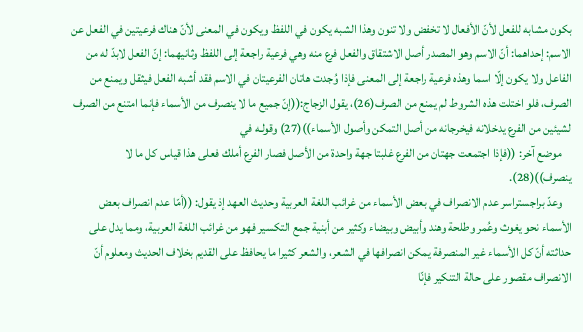بكون مشابه للفعل لأنّ الأفعال لا تخفض ولا تنون وهذا الشبه يكون في اللفظ ويكون في المعنى لأنّ هناك فرعيتين في الفعل عن الاسم: إحداهما: أنّ الاسم وهو المصدر أصل الاشتقاق والفعل فرع منه وهي فرعية راجعة إلى اللفظ وثانيهما: إنّ الفعل لابدّ له من الفاعل ولا يكون إلّا اسما وهذه فرعية راجعة إلى المعنى فإذا وُجدت هاتان الفرعيتان في الاسم فقد أشبه الفعل فيثقل ويمنع من الصرف، فلو اختلت هذه الشروط لم يمنع من الصرف(26)، يقول الزجاج:((إنّ جميع ما لا ينصرف من الأسماء فإنما امتنع من الصرف لشيئين من الفرع يدخلانه فيخرجانه من أصل التمكن وأصول الأسماء))(27) وقولـه في
    موضع آخر: ((فإذا اجتمعت جهتان من الفرع غلبتا جهة واحدة من الأصل فصار الفرع أملك فعلى هذا قياس كل ما لا ينصرف))(28).
    وعدّ براجستراسر عدم الانصراف في بعض الأسماء من غرائب اللغة العربية وحديث العهد إذ يقول: ((أمّا عدم انصراف بعض الأسماء نحو يغوث وعُمر وطلحة وهند وأبيض وبيضاء وكثير من أبنية جمع التكسير فهو من غرائب اللغة العربية، ومما يدل على حداثته أنّ كل الأسماء غير المنصرفة يمكن انصرافها في الشعر، والشعر كثيرا ما يحافظ على القديم بخلاف الحديث ومعلوم أنّ الانصراف مقصور على حالة التنكير فإنّا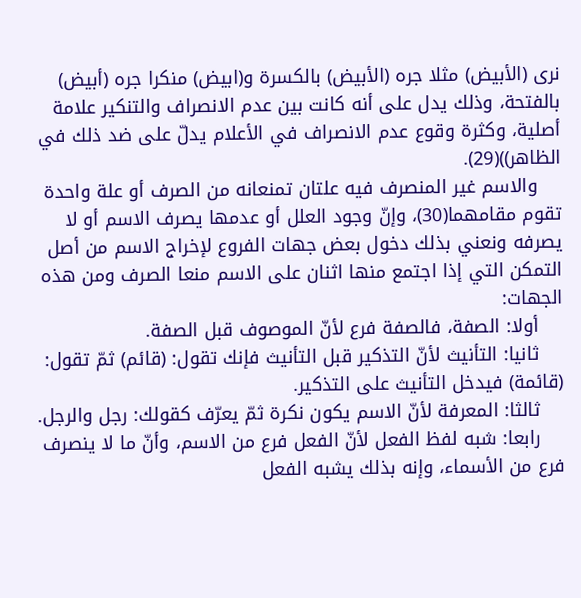نرى (الأبيض) مثلا جره (الأبيض) بالكسرة و(ابيض) منكرا جره (أبيض) بالفتحة، وذلك يدل على أنه كانت بين عدم الانصراف والتنكير علامة أصلية، وكثرة وقوع عدم الانصراف في الأعلام يدلّ على ضد ذلك في الظاهر))(29).
    والاسم غير المنصرف فيه علتان تمنعانه من الصرف أو علة واحدة تقوم مقامهما(30)، وإنّ وجود العلل أو عدمها يصرف الاسم أو لا يصرفه ونعني بذلك دخول بعض جهات الفروع لإخراج الاسم من أصل التمكن التي إذا اجتمع منها اثنان على الاسم منعا الصرف ومن هذه الجهات:
    أولا: الصفة، فالصفة فرع لأنّ الموصوف قبل الصفة.
    ثانيا: التأنيث لأنّ التذكير قبل التأنيث فإنك تقول: (قائم) ثمّ تقول: (قائمة) فيدخل التأنيث على التذكير.
    ثالثا: المعرفة لأنّ الاسم يكون نكرة ثمّ يعرّف كقولك: رجل والرجل.
    رابعا: شبه لفظ الفعل لأنّ الفعل فرع من الاسم، وأنّ ما لا ينصرف فرع من الأسماء، وإنه بذلك يشبه الفعل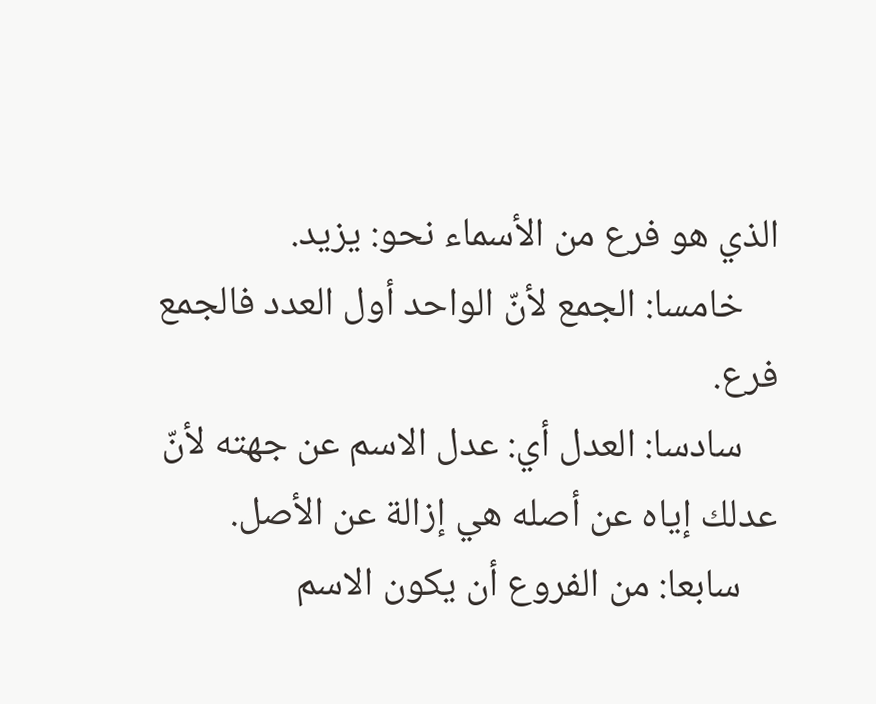الذي هو فرع من الأسماء نحو: يزيد.
    خامسا: الجمع لأنّ الواحد أول العدد فالجمع فرع.
    سادسا: العدل أي: عدل الاسم عن جهته لأنّ عدلك إياه عن أصله هي إزالة عن الأصل.
    سابعا: من الفروع أن يكون الاسم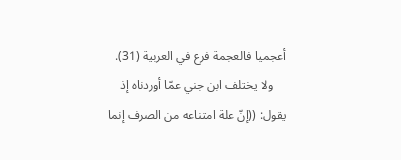أعجميا فالعجمة فرع في العربية (31).
    ولا يختلف ابن جني عمّا أوردناه إذ يقول: ((إنّ علة امتناعه من الصرف إنما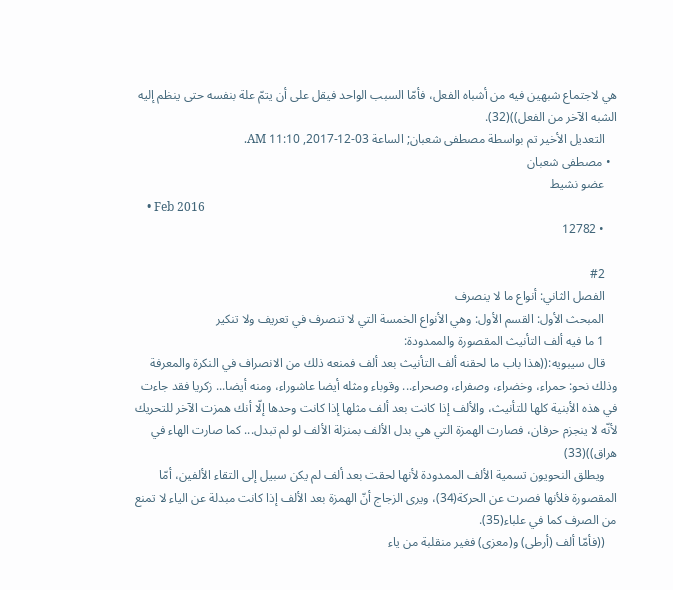هي لاجتماع شبهين فيه من أشباه الفعل، فأمّا السبب الواحد فيقل على أن يتمّ علة بنفسه حتى ينظم إليه الشبه الآخر من الفعل))(32).
    التعديل الأخير تم بواسطة مصطفى شعبان; الساعة 03-12-2017, 11:10 AM.
  • مصطفى شعبان
    عضو نشيط
    • Feb 2016
    • 12782

    #2
    الفصل الثاني: أنواع ما لا ينصرف
    المبحث الأول: القسم الأول: وهي الأنواع الخمسة التي لا تنصرف في تعريف ولا تنكير
    1 ما فيه ألف التأنيث المقصورة والممدودة:
    قال سيبويه:((هذا باب ما لحقنه ألف التأنيث بعد ألف فمنعه ذلك من الانصراف في النكرة والمعرفة وذلك نحو: حمراء، وخضراء، وصفراء، وصحراء... وقوباء ومثله أيضا عاشوراء، ومنه أيضا... زكريا فقد جاءت في هذه الأبنية كلها للتأنيث، والألف إذا كانت بعد ألف مثلها إذا كانت وحدها إلّا أنك همزت الآخر للتحريك لأنّه لا ينجزم حرفان، فصارت الهمزة التي هي بدل الألف بمنزلة الألف لو لم تبدل... كما صارت الهاء في هراق))(33)
    ويطلق النحويون تسمية الألف الممدودة لأنها لحقت بعد ألف لم يكن سبيل إلى التقاء الألفين، أمّا المقصورة فلأنها فصرت عن الحركة(34)، ويرى الزجاج أنّ الهمزة بعد الألف إذا كانت مبدلة عن الياء لا تمنع من الصرف كما في علباء(35).
    ((فأمّا ألف (أرطى) و(معزى) فغير منقلبة من ياء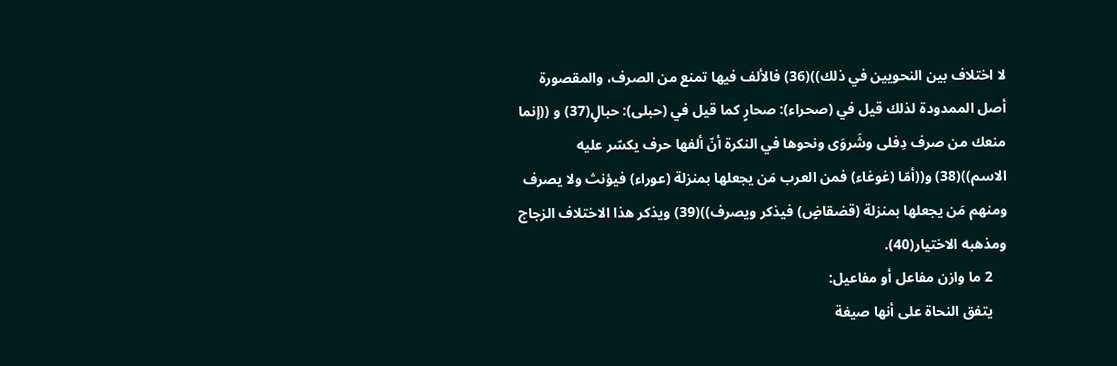لا اختلاف بين النحويين في ذلك))(36) فالألف فيها تمنع من الصرف، والمقصورة أصل الممدودة لذلك قيل في (صحراء): صحارٍ كما قيل في (حبلى): حبالٍ(37) و ((إنما منعك من صرف دِفلى وشَروَى ونحوها في النكرة أنّ ألفها حرف يكسّر عليه الاسم))(38) و((أمّا (غوغاء) فمن العرب مَن يجعلها بمنزلة (عوراء) فيؤنث ولا يصرف ومنهم مَن يجعلها بمنزلة (قضقاضٍ) فيذكر ويصرف))(39) ويذكر هذا الاختلاف الزجاج ومذهبه الاختيار(40).
    2 ما وازن مفاعل أو مفاعيل:
    يتفق النحاة على أنها صيغة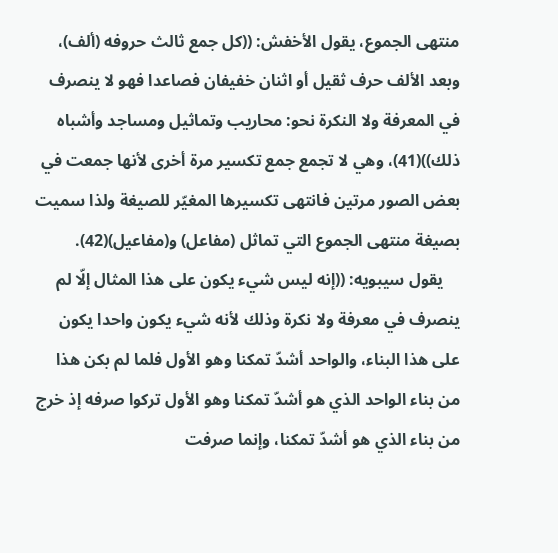منتهى الجموع، يقول الأخفش: ((كل جمع ثالث حروفه (ألف)، وبعد الألف حرف ثقيل أو اثنان خفيفان فصاعدا فهو لا ينصرف في المعرفة ولا النكرة نحو: محاريب وتماثيل ومساجد وأشباه ذلك))(41)، وهي لا تجمع جمع تكسير مرة أخرى لأنها جمعت في بعض الصور مرتين فانتهى تكسيرها المغيّر للصيغة ولذا سميت بصيغة منتهى الجموع التي تماثل (مفاعل) و(مفاعيل)(42).
    يقول سيبويه: ((إنه ليس شيء يكون على هذا المثال إلّا لم ينصرف في معرفة ولا نكرة وذلك لأنه شيء يكون واحدا يكون على هذا البناء، والواحد أشدّ تمكنا وهو الأول فلما لم بكن هذا من بناء الواحد الذي هو أشدّ تمكنا وهو الأول تركوا صرفه إذ خرج من بناء الذي هو أشدّ تمكنا، وإنما صرفت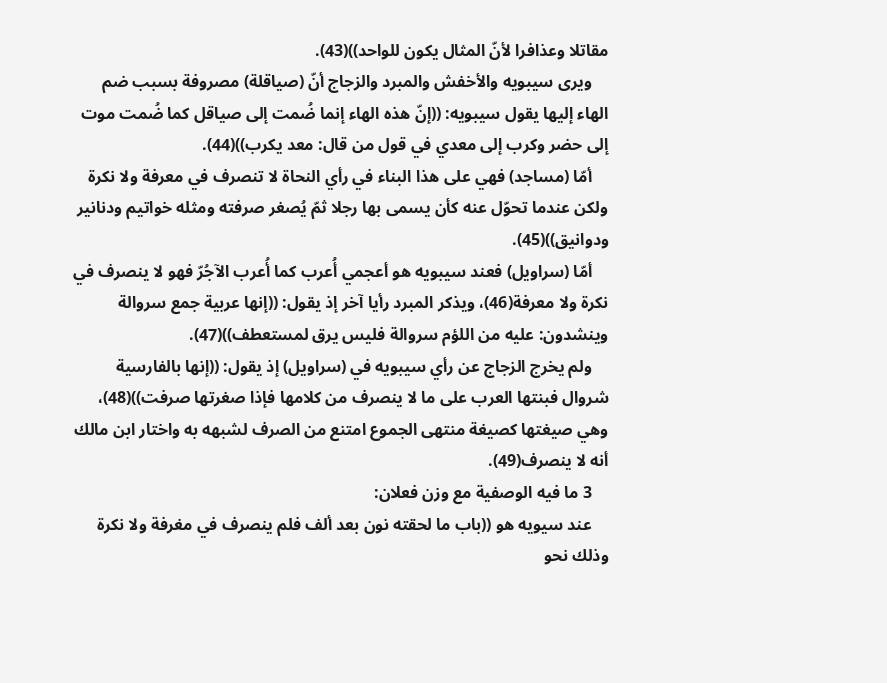مقاتلا وعذافرا لأنّ المثال يكون للواحد))(43).
    ويرى سيبويه والأخفش والمبرد والزجاج أنّ (صياقلة) مصروفة بسبب ضم الهاء إليها يقول سيبويه: ((إنّ هذه الهاء إنما ضُمت إلى صياقل كما ضُمت موت إلى حضر وكرب إلى معدي في قول من قال: معد يكرب))(44).
    أمّا (مساجد) فهي على هذا البناء في رأي النحاة لا تنصرف في معرفة ولا نكرة ولكن عندما تحوّل عنه كأن يسمى بها رجلا ثمّ يُصغر صرفته ومثله خواتيم ودنانير ودوانيق))(45).
    أمّا (سراويل) فعند سيبويه هو أعجمي أُعرب كما أُعرب الآجُرّ فهو لا ينصرف في نكرة ولا معرفة(46)، ويذكر المبرد رأيا آخر إذ يقول: ((إنها عربية جمع سروالة وينشدون: عليه من اللؤم سروالة فليس يرق لمستعطف))(47).
    ولم يخرج الزجاج عن رأي سيبويه في (سراويل) إذ يقول: ((إنها بالفارسية شروال فبنتها العرب على ما لا ينصرف من كلامها فإذا صغرتها صرفت))(48)، وهي صيغتها كصيغة منتهى الجموع امتنع من الصرف لشبهه به واختار ابن مالك أنه لا ينصرف(49).
    3 ما فيه الوصفية مع وزن فعلان:
    عند سيويه هو ((باب ما لحقته نون بعد ألف فلم ينصرف في مغرفة ولا نكرة وذلك نحو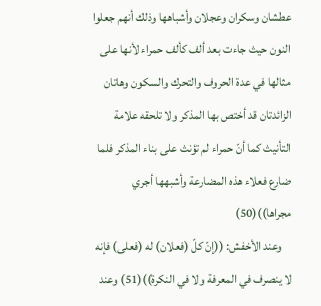عطشان وسكران وعجلان وأشباهها وذلك أنهم جعلوا النون حيث جاءت بعد ألف كألف حمراء لأنها على مثالها في عدة الحروف والتحرك والسكون وهاتان الزائدتان قد أختص بها المذكر ولا تلحقه علامة التأنيث كما أنّ حمراء لم تؤنث على بناء المذكر فلما ضارع فعلاء هذه المضارعة وأشبهها أجري مجراها))(50)
    وعند الأخفش: ((إنّ كلّ (فعلان) له (فعلى) فإنه لا ينصرف في المعرفة ولا في النكرة))(51) وعند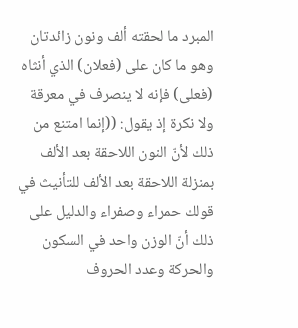المبرد ما لحقته ألف ونون زائدتان وهو ما كان على (فعلان) الذي أنثاه (فعلى) فإنه لا ينصرف في معرقة ولا نكرة إذ يقول: ((إنما امتنع من ذلك لأنّ النون اللاحقة بعد الألف بمنزلة اللاحقة بعد الألف للتأنيث في قولك حمراء وصفراء والدليل على ذلك أنّ الوزن واحد في السكون والحركة وعدد الحروف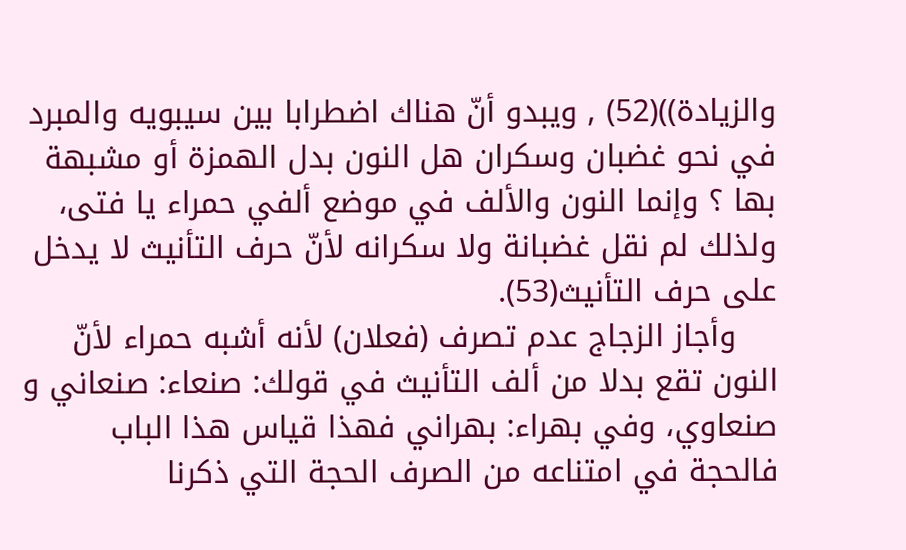والزيادة))(52) , ويبدو أنّ هناك اضطرابا بين سيبويه والمبرد في نحو غضبان وسكران هل النون بدل الهمزة أو مشبهة بها ؟ وإنما النون والألف في موضع ألفي حمراء يا فتى، ولذلك لم نقل غضبانة ولا سكرانه لأنّ حرف التأنيث لا يدخل على حرف التأنيث(53).
    وأجاز الزجاج عدم تصرف (فعلان) لأنه أشبه حمراء لأنّ النون تقع بدلا من ألف التأنيث في قولك: صنعاء: صنعاني و صنعاوي، وفي بهراء: بهراني فهذا قياس هذا الباب فالحجة في امتناعه من الصرف الحجة التي ذكرنا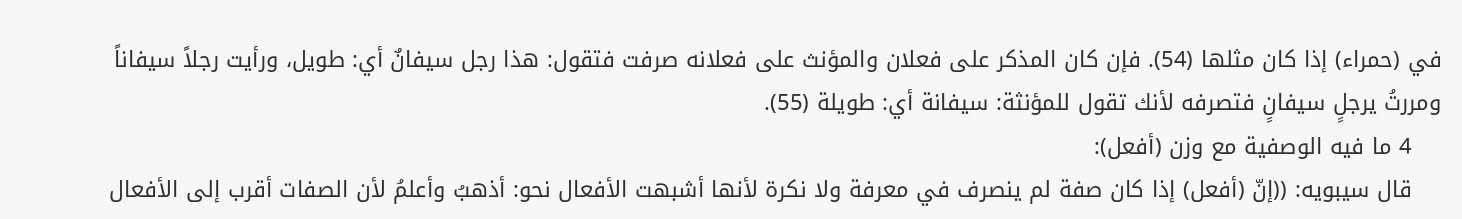في (حمراء) إذا كان مثلها (54). فإن كان المذكر على فعلان والمؤنث على فعلانه صرفت فتقول: هذا رجل سيفانٌ أي: طويل، ورأيت رجلاً سيفاناً ومررتُ يرجلٍ سيفانٍ فتصرفه لأنك تقول للمؤنثة: سيفانة أي: طويلة (55).
    4 ما فيه الوصفية مع وزن (أفعل):
    قال سيبويه: ((إنّ (أفعل) إذا كان صفة لم ينصرف في معرفة ولا نكرة لأنها أشبهت الأفعال نحو: أذهبُ وأعلمُ لأن الصفات أقرب إلى الأفعال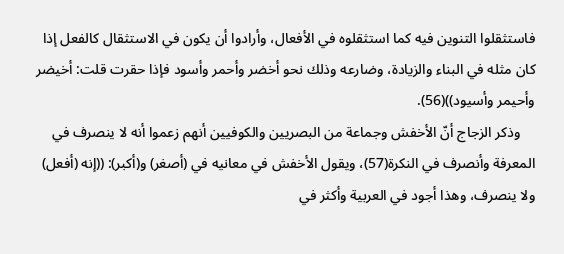فاستثقلوا التنوين فيه كما استثقلوه في الأفعال، وأرادوا أن يكون في الاستثقال كالفعل إذا كان مثله في البناء والزيادة، وضارعه وذلك نحو أخضر وأحمر وأسود فإذا حقرت قلت: أخيضر وأحيمر وأسيود))(56).
    وذكر الزجاج أنّ الأخفش وجماعة من البصريين والكوفيين أنهم زعموا أنه لا ينصرف في المعرفة وأنصرف في النكرة(57)، ويقول الأخفش في معانيه في (أصغر) و(أكبر): ((إنه (أفعل) ولا ينصرف، وهذا أجود في العربية وأكثر في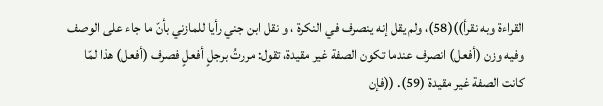القراءة وبه نقرأ))(58)، ولم يقل إنه ينصرف في النكرة ، و نقل ابن جني رأيا للمازني بأنّ ما جاء على الوصف وفيه وزن (أفعل) انصرف عندما تكون الصفة غير مقيدة، تقول: مررتُ برجلٍ أفعلٍ فصرف (أفعل) هذا لمّا كانت الصفة غير مقيدة (59). ((فإن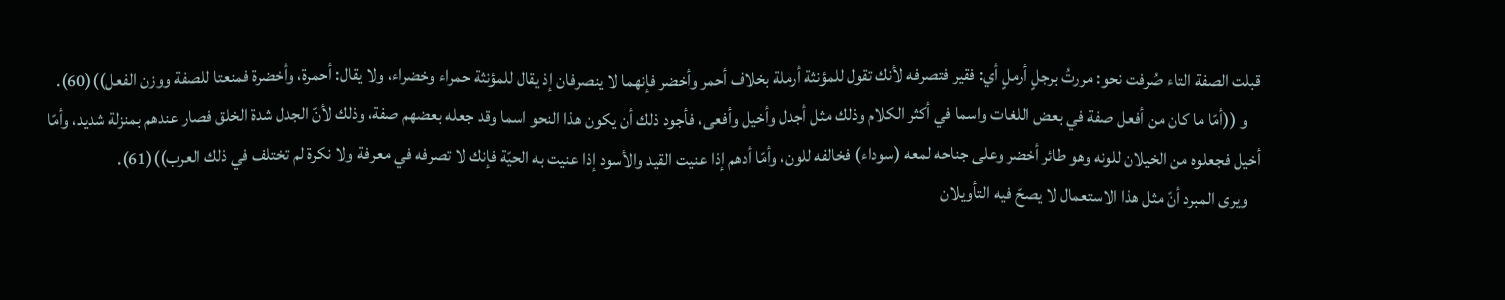قبلت الصفة التاء صُرفت نحو: مررتُ برجلٍ أرملٍ أي: فقير فتصرفه لأنك تقول للمؤنثة أرملة بخلاف أحمر وأخضر فإنهما لا ينصرفان إذ يقال للمؤنثة حمراء وخضراء، ولا يقال: أحمرة، وأخضرة فمنعتا للصفة ووزن الفعل))(60).
    و ((أمّا ما كان من أفعل صفة في بعض اللغات واسما في أكثر الكلام وذلك مثل أجدل وأخيل وأفعى، فأجود ذلك أن يكون هذا النحو اسما وقد جعله بعضهم صفة، وذلك لأنّ الجدل شدة الخلق فصار عندهم بمنزلة شديد، وأمّا أخيل فجعلوه من الخيلان للونه وهو طائر أخضر وعلى جناحه لمعه (سوداء) فخالفه للون، وأمّا أدهم إذا عنيت القيد والأسود إذا عنيت به الحيّة فإنك لا تصرفه في معرفة ولا نكرة لم تختلف في ذلك العرب))(61).
    ويرى المبرد أنّ مثل هذا الاستعمال لا يصحّ فيه التأويلان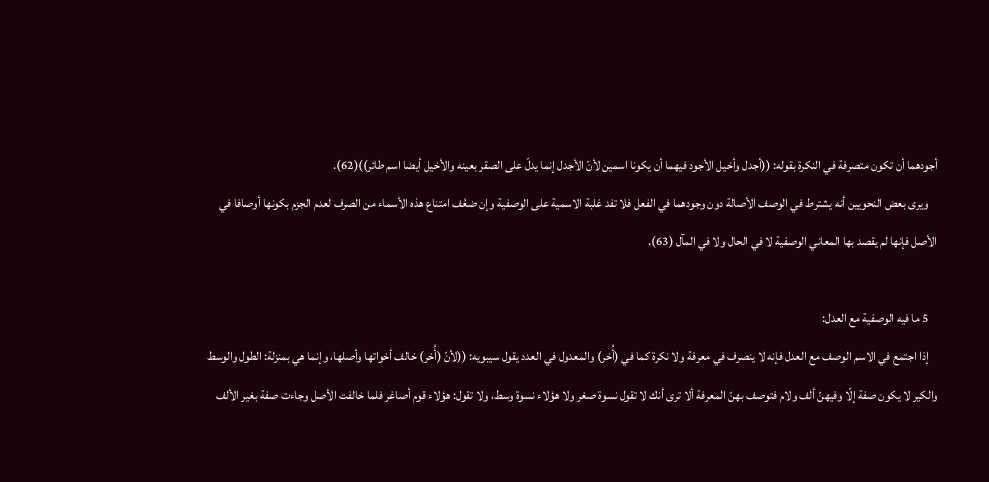أجودهما أن تكون متصرفة في النكرة بقوله: ((أجدل وأخيل الأجود فيهما أن يكونا اسمين لأنّ الأجدل إنما يدلّ على الصقر بعينه والأخيل أيضا اسم طائر))(62).
    ويرى بعض النحويين أنه يشترط في الوصف الأصالة دون وجودهما في الفعل فلا تفد غلبة الاسمية على الوصفية وإن ضعُف امتناع هذه الأسماء من الصرف لعدم الجزم بكونها أوصافا في الأصل فإنها لم يقصد بها المعاني الوصفية لا في الحال ولا في المآل (63).

    5 ما فيه الوصفية مع العدل:
    إذا اجتمع في الاسم الوصف مع العدل فإنه لا ينصرف في معرفة ولا نكرة كما في (أُخر) والمعدول في العدد يقول سيبويه: ((لأنّ (أُخر) خالف أخواتها وأصلها، وإنما هي بمنزلة: الطول والوسط والكير لا يكون صفة إلّا وفيهنّ ألف ولام فتوصف بهنّ المعرفة ألا ترى أنك لا تقول نسوة صغر ولا هؤلاء نسوة وسط، ولا تقول: هؤلاء قوم أصاغر فلما خالفت الأصل وجاءت صفة بغير الألف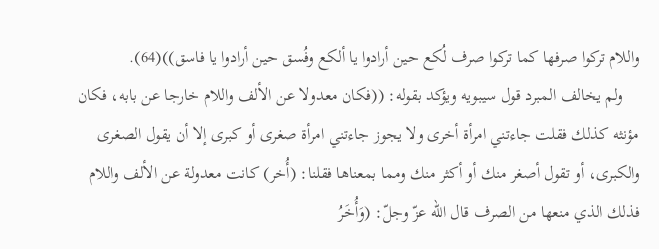واللام تركوا صرفها كما تركوا صرف لُكع حين أرادوا يا ألكع وفُسق حين أرادوا يا فاسق))(64).
    ولم يخالف المبرد قول سيبويه ويؤكد بقوله: ((فكان معدولا عن الألف واللام خارجا عن بابه، فكان مؤنثه كذلك فقلت جاءتني امرأة أخرى ولا يجوز جاءتني امرأة صغرى أو كبرى إلا أن يقول الصغرى والكبرى، أو تقول أصغر منك أو أكثر منك ومما بمعناها فقلنا: (أُخر) كانت معدولة عن الألف واللام فذلك الذي منعها من الصرف قال الله عزّ وجلّ: (وَأُخَرُ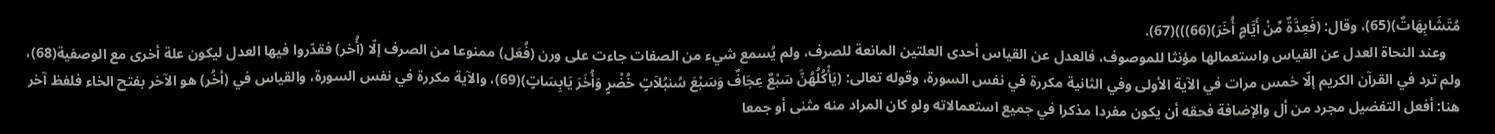مُتَشَابِهَاتٌ)(65)، وقال: (فَعِدَّةٌ مِّنْ أَيَّامٍ أُخَرَ)(66)))(67).
    وعند النحاة العدل عن القياس واستعمالها مؤنثا للموصوف، فالعدل عن القياس أحدى العلتين المانعة للصرف، ولم يُسمع شيء من الصفات جاءت على ورن (فُعَل) ممنوعا من الصرف إلّا (أُخر) فقدّروا فيها العدل ليكون علة أخرى مع الوصفية(68)، ولم ترد في القرآن الكريم إلّا خمس مرات في الآية الأولى وفي الثانية مكررة في نفس السورة، وقوله تعالى: (يَأْكُلُهُنَّ سَبْعٌ عِجَافٌ وَسَبْعَ سُنبُلاَتٍ خُضْرٍ وَأُخَرَ يَابِسَاتٍ)(69)، والآية مكررة في نفس السورة، والقياس في (أخُر) هو الآخر بفتح الخاء فلفظ آخر هنا: أفعل التفضيل مجرد من أل والإضافة فحقه أن يكون مفردا مذكرا في جميع استعمالاته ولو كان المراد منه مثنى أو جمعا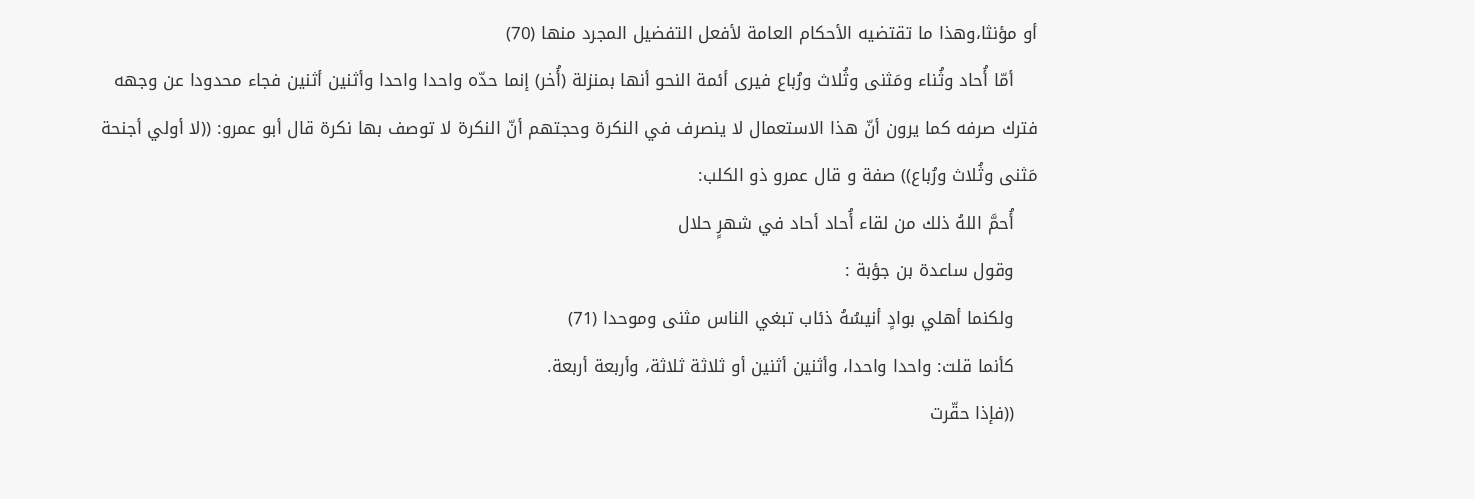أو مؤنثا،وهذا ما تقتضيه الأحكام العامة لأفعل التفضيل المجرد منها (70)
    أمّا أُحاد وثُناء ومَثنى وثُلاث ورُباع فيرى أئمة النحو أنها بمنزلة (أُخر) إنما حدّه واحدا واحدا وأثنين أثنين فجاء محدودا عن وجهه فترك صرفه كما يرون أنّ هذا الاستعمال لا ينصرف في النكرة وحجتهم أنّ النكرة لا توصف بها نكرة قال أبو عمرو: ((لا أولي أجنحة مَثنى وثُلاث ورُباع)) صفة و قال عمرو ذو الكلب:
    أُحمَّ اللهُ ذلك من لقاء أُحاد أحاد في شهرٍ حلال
    وقول ساعدة بن جؤبة :
    ولكنما أهلي بوادٍ أنيسُهُ ذئاب تبغي الناس مثنى وموحدا (71)
    كأنما قلت: واحدا واحدا، وأثنين أثنين أو ثلاثة ثلاثة، وأربعة أربعة.
    ((فإذا حقّرت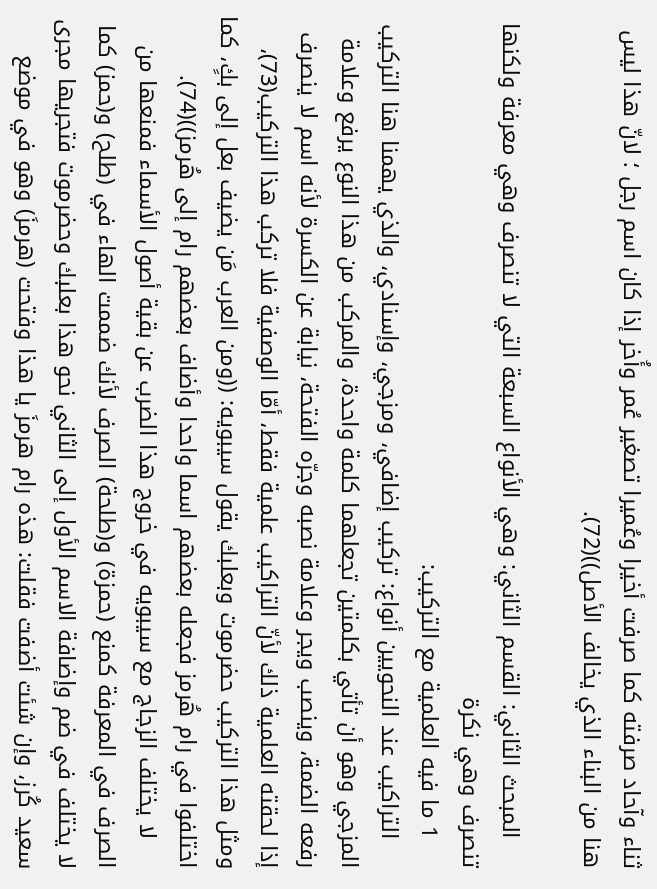ثناء وآحاد صرفته كما صرفت أخيرا وعُميرا تصغير عُمر وأُخر إذا كان اسم رجل ؛ لانّ هذا ليس هنا من البناء الذي يخالف الأصل))(72).

    المبحث الثاني: القسم الثاني: وهي الأنواع السبعة التي لا تنصرف وهي معرفة ولكنها تنصرف وهي نكرة
    1 ما فيه العلمية مع التركيب:
    التراكيب عند النحويين أنواع: تركيب إضافي، ومزجي، وإسنادي، والذي يهمنا هنا التركيب المزجي وهو أن تأتي بكلمتين تجعلهما كلمة واحدة، والمركب من هذا النوع يرفع وعلامة رفعه الضمة، وينصب ويجر وعلامة نصبه وجرّه الفتحة، نيابة عن الكسرة لأنه اسم لا ينصرف إذا لحقته العلمية ذلك لأنّ التراكيب علمية فقط، أمّا الوصفية فلا تركب هذا التركيب(73)، ومثل هذا التركيب حضرموت وبعلبك يقول سيبويه: ((ومن العرب مَن يضيف بعل إلى بكٍ، كما اختلفوا في رام هُرمز فجعله بعضهم اسما واحدا وأضاف بعضهم رام إلى هُرمز))(74).
    لا يختلف الزجاج مع سيبويه في خروج هذا الضرب عن بقية أصول الأسماء فمنعها من الصرف في المعرفة كمنع (حمزة) و(طلحة) الصرف لأنك ضممت الهاء في (طلح) و(حمز) كما لا يختلف في ضم وإضافة الاسم الأول إلى الثاني نحو هذا بعلبك وحضرموت فتجريها مجرى سعيد كُرز، وإن شئت أضفت فقلت: هذه رام هرمزَ يا هذا وفتحت (هرمزَ) وهو في موضع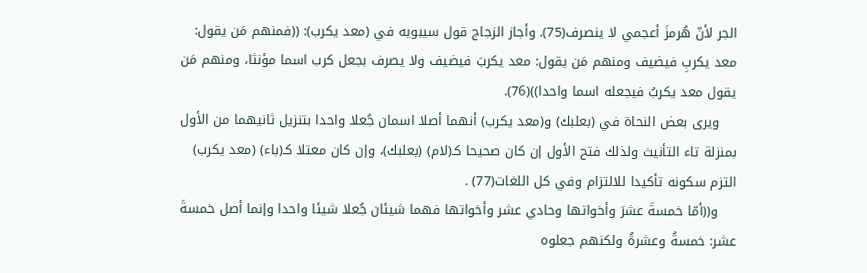الجر لأنّ هُرمزَ أعجمي لا ينصرف(75). وأجاز الزجاج قول سيبويه في (معد يكرب): ((فمنهم مَن يقول: معد يكربِ فيضيف ومنهم مَن يقول: معد يكربَ فيضيف ولا يصرف بجعل كرب اسما مؤنثا، ومنهم مَن يقول معد يكربُ فيجعله اسما واحدا))(76).
    ويرى بعض النحاة في (بعلبك) و(معد يكرب) أنهما أصلا اسمان جُعلا واحدا بتنزيل ثانيهما من الأول بمنزلة تاء التأنيث ولذلك فتح الأول إن كان صحيحا كـ(لام) (بعلبك)، وإن كان معتلا كـ(باء) (معد يكرب) التزم سكونه تأكيدا للالتزام وفي كل اللغات(77) .
    و((أمّا خمسةَ عشرَ وأخواتها وحادي عشر وأخواتها فهما شيئان جُعلا شيئا واحدا وإنما أصل خمسةَ عشر: خمسةُ وعشرةُ ولكنهم جعلوه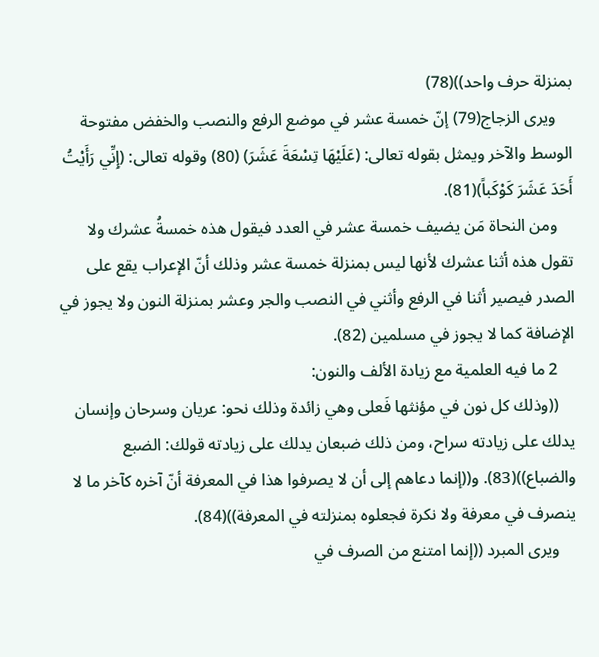بمنزلة حرف واحد))(78)
    ويرى الزجاج(79) إنّ خمسة عشر في موضع الرفع والنصب والخفض مفتوحة الوسط والآخر ويمثل بقوله تعالى: (عَلَيْهَا تِسْعَةَ عَشَرَ) (80) وقوله تعالى: (إِنِّي رَأَيْتُ أَحَدَ عَشَرَ كَوْكَباً)(81).
    ومن النحاة مَن يضيف خمسة عشر في العدد فيقول هذه خمسةُ عشرك ولا تقول هذه أثنا عشرك لأنها ليس بمنزلة خمسة عشر وذلك أنّ الإعراب يقع على الصدر فيصير أثنا في الرفع وأثني في النصب والجر وعشر بمنزلة النون ولا يجوز في الإضافة كما لا يجوز في مسلمين (82).
    2 ما فيه العلمية مع زيادة الألف والنون:
    ((وذلك كل نون في مؤنثها فَعلى وهي زائدة وذلك نحو: عريان وسرحان وإنسان يدلك على زيادته سراح، ومن ذلك ضبعان يدلك على زيادته قولك: الضبع والضباع))(83). و((إنما دعاهم إلى أن لا يصرفوا هذا في المعرفة أنّ آخره كآخر ما لا ينصرف في معرفة ولا نكرة فجعلوه بمنزلته في المعرفة))(84).
    ويرى المبرد ((إنما امتنع من الصرف في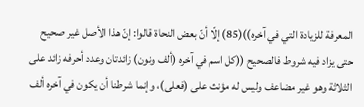المعرفة للزيادة التي في آخره))(85) إلّا أنّ بعض النحاة قالوا: إنّ هذا الأصل غير صحيح حتى يزاد فيه شروط فالصحيح ((كل اسم في آخره (ألف ونون) زائدتان وعدد أحرفه زائد على الثلاثة وهو غير مضاعف وليس له مؤنث على (فعلى)، وإنما شرطنا أن يكون في آخره ألف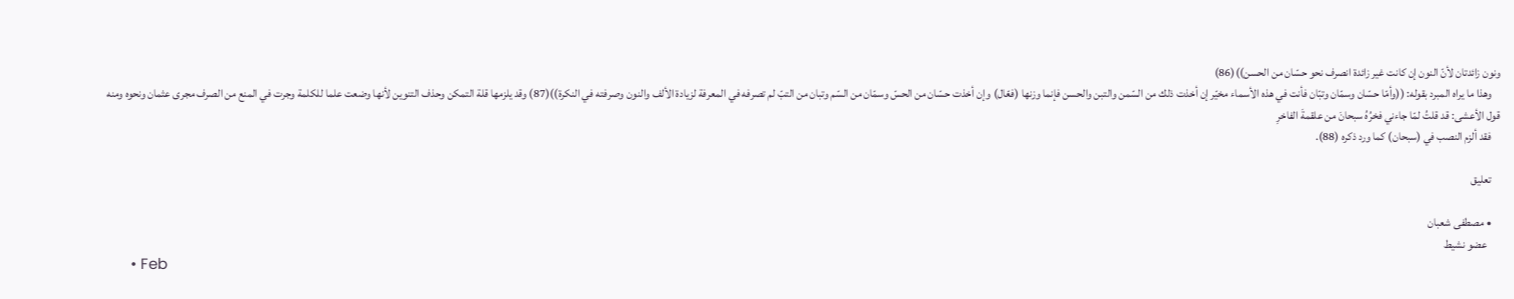ونون زائدتان لأنّ النون إن كانت غير زائدة انصرف نحو حسّان من الحسن))(86)
    وهذا ما يراه المبرد بقوله: ((وأمّا حسّان وسمّان وتبّان فأنت في هذه الأسماء مخيّر إن أخذت ذلك من السّمن والتبن والحسن فإنما وزنها (فعّال) وإن أخذت حسّان من الحسّ وسمّان من السّم وتبان من التبّ لم تصرفه في المعرفة لزيادة الألف والنون وصرفته في النكرة))(87) وقد يلزمها قلة التمكن وحذف التنوين لأنها وضعت علما للكلمة وجرت في المنع من الصرف مجرى عثمان ونحوه ومنه قول الأعشى: قد قلتُ لمّا جاءني فخرُهُ سبحانَ من علقمةَ الفاخرِ
    فقد ألزم النصب في (سبحان) كما ورد ذكره (88).

    تعليق

    • مصطفى شعبان
      عضو نشيط
      • Feb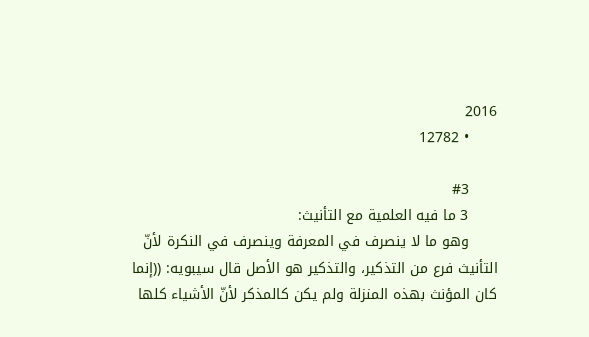2016
      • 12782

      #3
      3 ما فيه العلمية مع التأنيث:
      وهو ما لا ينصرف في المعرفة وينصرف في النكرة لأنّ التأنيث فرع من التذكير، والتذكير هو الأصل قال سيبويه: ((إنما كان المؤنث بهذه المنزلة ولم يكن كالمذكر لأنّ الأشياء كلها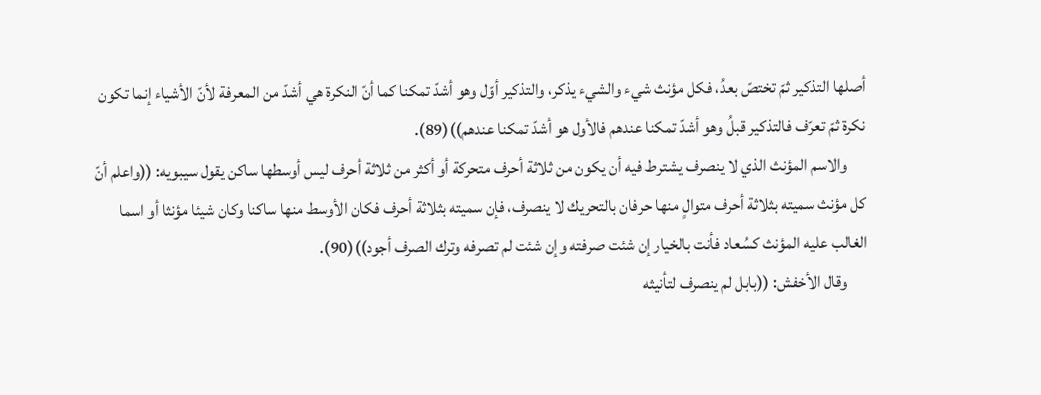أصلها التذكير ثمّ تختصّ بعدُ، فكل مؤنث شيء والشيء يذكر، والتذكير أوّل وهو أشدّ تمكنا كما أنّ النكرة هي أشدّ من المعرفة لأنّ الأشياء إنما تكون نكرة ثمّ تعرّف فالتذكير قبلُ وهو أشدّ تمكنا عندهم فالأول هو أشدّ تمكنا عندهم))(89).
      والاسم المؤنث الذي لا ينصرف يشترط فيه أن يكون من ثلاثة أحرف متحركة أو أكثر من ثلاثة أحرف ليس أوسطها ساكن يقول سيبويه: ((واعلم أنّ كل مؤنث سميته بثلاثة أحرف متوالٍ منها حرفان بالتحريك لا ينصرف، فإن سميته بثلاثة أحرف فكان الأوسط منها ساكنا وكان شيئا مؤنثا أو اسما الغالب عليه المؤنث كسُعاد فأنت بالخيار إن شئت صرفته وإن شئت لم تصرفه وترك الصرف أجود))(90).
      وقال الأخفش: ((بابل لم ينصرف لتأنيثه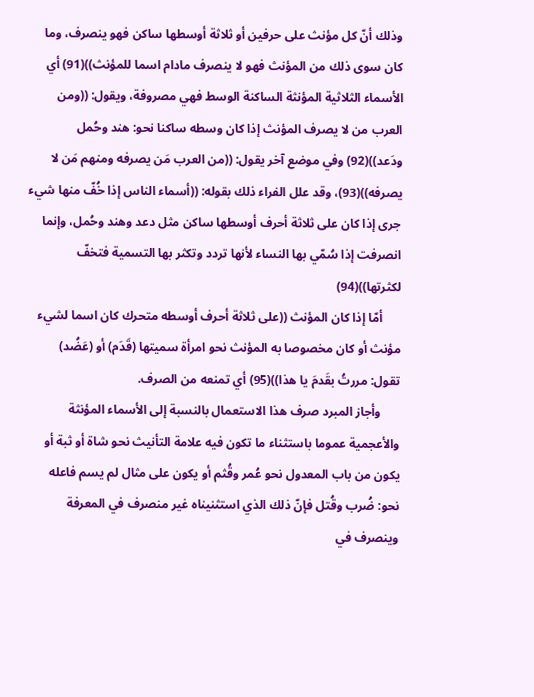وذلك أنّ كل مؤنث على حرفين أو ثلاثة أوسطها ساكن فهو ينصرف، وما كان سوى ذلك من المؤنث فهو لا ينصرف مادام اسما للمؤنث))(91) أي الأسماء الثلاثية المؤنثة الساكنة الوسط فهي مصروفة، ويقول: ((ومن العرب من لا يصرف المؤنث إذا كان وسطه ساكنا نحو: هند وحُمل ودَعد))(92) وفي موضع آخر يقول: ((من العرب مَن يصرفه ومنهم مَن لا يصرفه))(93)، وقد علل الفراء ذلك بقوله: ((أسماء الناس إذا خُفّ منها شيء جرى إذا كان على ثلاثة أحرف أوسطها ساكن مثل دعد وهند وحُمل، وإنما انصرفت إذا سُمّي بها النساء لأنها تردد وتكثر بها التسمية فتخفّ لكثرتها))(94)
      أمّا إذا كان المؤنث ((على ثلاثة أحرف أوسطه متحرك كان اسما لشيء مؤنث أو كان مخصوصا به المؤنث نحو امرأة سميتها (قَدَم) أو (عَضُد) تقول: مررتُ بقَدمَ يا هذا))(95) أي تمنعه من الصرف.
      وأجاز المبرد صرف هذا الاستعمال بالنسبة إلى الأسماء المؤنثة والأعجمية عموما باستثناء ما تكون فيه علامة التأنيث نحو شاة أو ثبة أو يكون من باب المعدول نحو عُمر وقُثم أو يكون على مثال لم يسم فاعله نحو: ضُرب وقُتل فإنّ ذلك الذي استثنيناه غير منصرف في المعرفة وينصرف في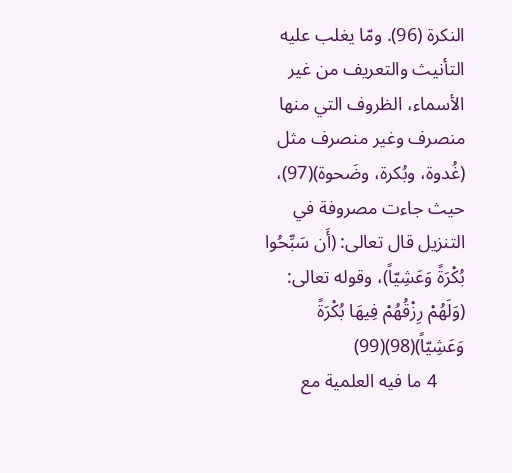النكرة (96). ومّا يغلب عليه التأنيث والتعريف من غير الأسماء، الظروف التي منها منصرف وغير منصرف مثل (غُدوة، وبُكرة، وضَحوة)(97)، حيث جاءت مصروفة في التنزيل قال تعالى: (أَن سَبِّحُوا بُكْرَةً وَعَشِيّاً)، وقوله تعالى: (وَلَهُمْ رِزْقُهُمْ فِيهَا بُكْرَةً وَعَشِيّاً)(98)(99)
      4 ما فيه العلمية مع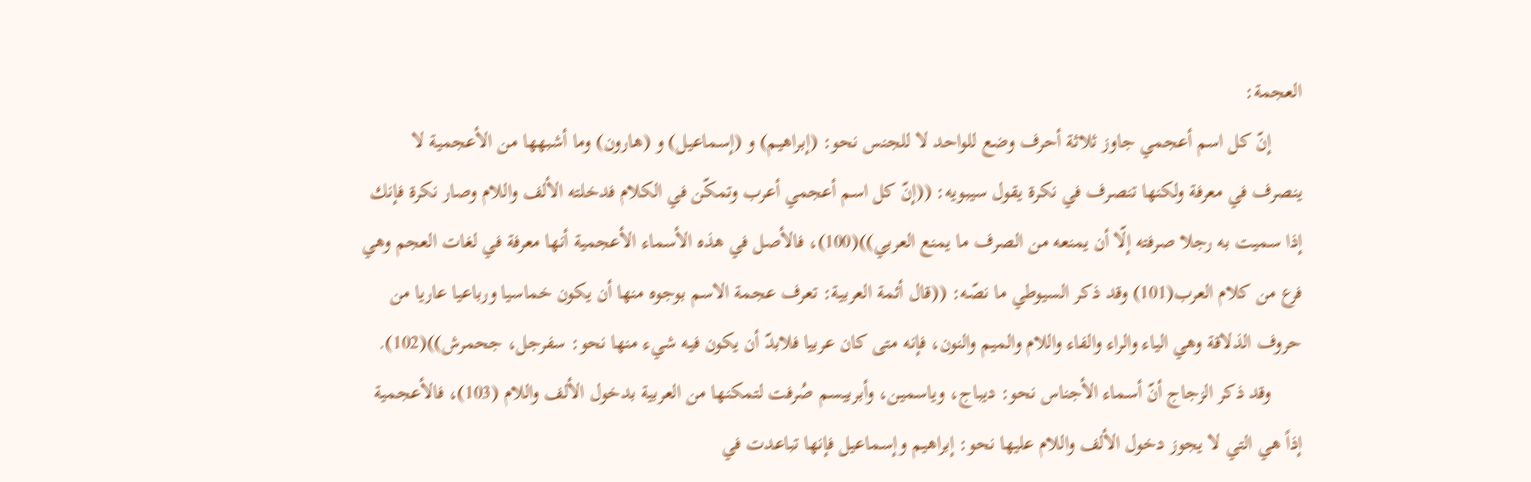العجمة:
      إنّ كل اسم أعجمي جاوز ثلاثة أحرف وضع للواحد لا للجنس نحو: (إبراهيم) و (إسماعيل) و (هارون) وما أشبهها من الأعجمية لا ينصرف في معرفة ولكنها تنصرف في نكرة يقول سيبويه: ((إنّ كل اسم أعجمي أعرب وتمكّن في الكلام فدخلته الألف واللام وصار نكرة فإنك إذا سميت به رجلا صرفته إلّا أن يمنعه من الصرف ما يمنع العربي))(100)، فالأصل في هذه الأسماء الأعجمية أنها معرفة في لغات العجم وهي فرع من كلام العرب(101) وقد ذكر السيوطي ما نصّه: ((قال أئمة العربية: تعرف عجمة الاسم بوجوه منها أن يكون خماسيا ورباعيا عاريا من حروف الذلاقة وهي الياء والراء والفاء واللام والميم والنون، فإنه متى كان عربيا فلابدّ أن يكون فيه شيء منها نحو: سفرجل، جحمرش))(102).
      وقد ذكر الزجاج أنّ أسماء الأجناس نحو: ديباج، وياسمين، وأبربيسم صُرفت لتمكنها من العربية بدخول الألف واللام (103)، فالأعجمية إذاً هي التي لا يجوز دخول الألف واللام عليها نحو: إبراهيم وإسماعيل فإنها تباعدت في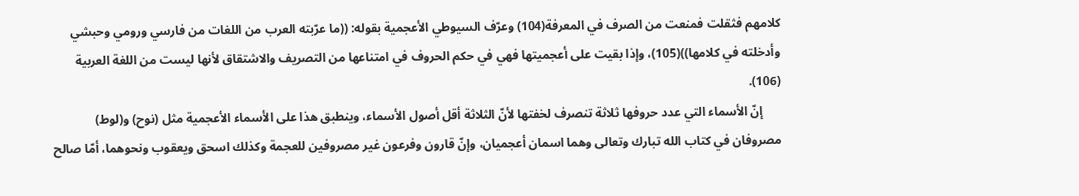كلامهم فثقلت فمنعت من الصرف في المعرفة(104) وعرّف السيوطي الأعجمية بقوله: ((ما عرّبته العرب من اللغات من فارسي ورومي وحبشي وأدخلته في كلامها))(105)، وإذا بقيت على أعجميتها فهي في حكم الحروف في امتناعها من التصريف والاشتقاق لأنها ليست من اللغة العربية (106).
      إنّ الأسماء التي عدد حروفها ثلاثة تنصرف لخفتها لأنّ الثلاثة أقل أصول الأسماء، وينطبق هذا على الأسماء الأعجمية مثل (نوح) و(لوط) مصروفان في كتاب الله تبارك وتعالى وهما اسمان أعجميان، وإنّ قارون وفرعون غير مصروفين للعجمة وكذلك اسحق ويعقوب ونحوهما، أمّا صالح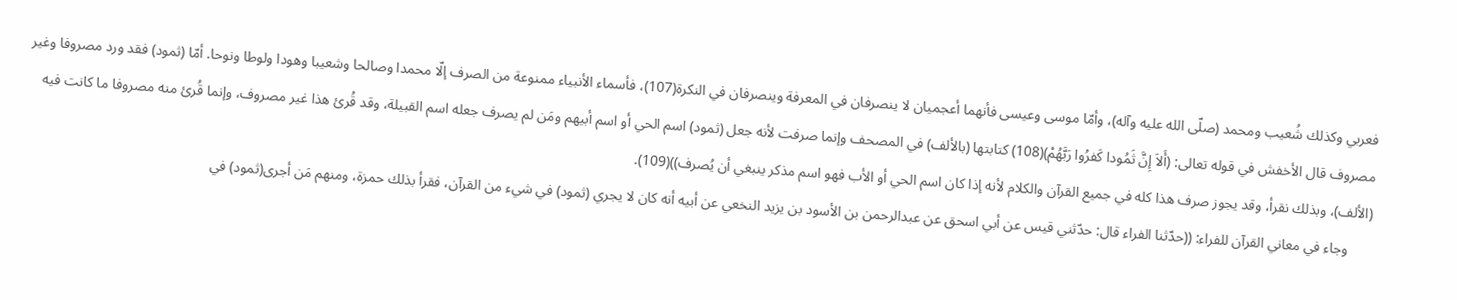فعربي وكذلك شُعيب ومحمد (صلّى الله عليه وآله)، وأمّا موسى وعيسى فأنهما أعجميان لا ينصرفان في المعرفة وينصرفان في النكرة(107)، فأسماء الأنبياء ممنوعة من الصرف إلّا محمدا وصالحا وشعيبا وهودا ولوطا ونوحا. أمّا (ثمود) فقد ورد مصروفا وغير مصروف قال الأخفش في قوله تعالى: (أَلاَ إِنَّ ثَمُودا كَفرُوا رَبَّهُمْ)(108) كتابتها (بالألف) في المصحف وإنما صرفت لأنه جعل (ثمود) اسم الحي أو اسم أبيهم ومَن لم يصرف جعله اسم القبيلة، وقد قُرئ هذا غير مصروف، وإنما قُرئ منه مصروفا ما كانت فيه (الألف)، وبذلك نقرأ، وقد يجوز صرف هذا كله في جميع القرآن والكلام لأنه إذا كان اسم الحي أو الأب فهو اسم مذكر ينبغي أن يُصرف))(109).
      وجاء في معاني القرآن للفراء: ((حدّثنا الفراء قال: حدّثني قيس عن أبي اسحق عن عبدالرحمن بن الأسود بن يزيد النخعي عن أبيه أنه كان لا يجري (ثمود) في شيء من القرآن، فقرأ بذلك حمزة، ومنهم مَن أجرى(ثمود) في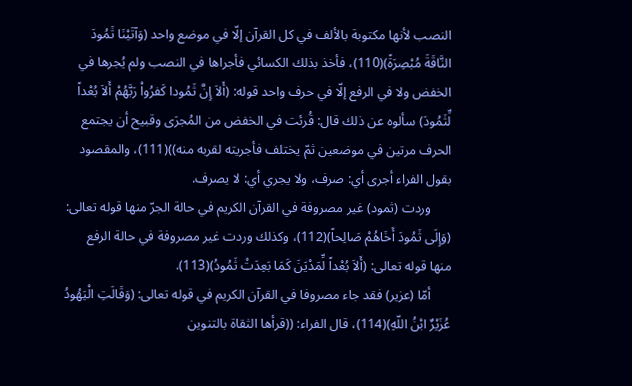النصب لأنها مكتوبة بالألف في كل القرآن إلّا في موضع واحد (وَآتَيْنَا ثَمُودَ النَّاقَةَ مُبْصِرَةً)(110)، فأخذ بذلك الكسائي فأجراها في النصب ولم يُجرها في الخفض ولا في الرفع إلّا في حرف واحد قوله: (أَلاَ إِنَّ ثَمُودا كَفرُواْ رَبَّهُمْ أَلاَ بُعْداً لِّثَمُودَ) سألوه عن ذلك قال: قُرئت في الخفض من المُجرَى وقبيح أن يجتمع الحرف مرتين في موضعين ثمّ يختلف فأجريته لقربه منه))(111)، والمقصود بقول الفراء أجرى أي: صرف، ولا يجري أي: لا يصرف.
      وردت (ثمود) غير مصروفة في القرآن الكريم في حالة الجرّ منها قوله تعالى: (وَإِلَى ثَمُودَ أَخَاهُمْ صَالِحاً)(112)، وكذلك وردت غير مصروفة في حالة الرفع منها قوله تعالى: (أَلاَ بُعْداً لِّمَدْيَنَ كَمَا بَعِدَتْ ثَمُودُ)(113).
      أمّا (عزير) فقد جاء مصروفا في القرآن الكريم في قوله تعالى: (وَقَالَتِ الْيَهُودُ عُزَيْرٌ ابْنُ اللّهِ)(114)، قال الفراء: ((قرأها الثقاة بالتنوين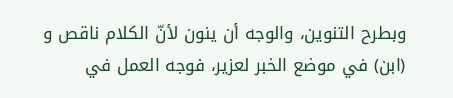وبطرح التنوين، والوجه أن ينون لأنّ الكلام ناقص و (ابن) في موضع الخبر لعزير، فوجه العمل في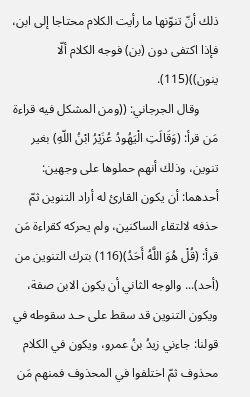ذلك أنّ تنوّنها ما رأيت الكلام محتاجا إلى ابن، فإذا اكتفى دون (بن) فوجه الكلام ألّا ينون))(115).
      وقال الجرجاني: ((ومن المشكل فيه قراءة مَن قرأ: (وَقَالَتِ الْيَهُودُ عُزَيْرُ ابْنُ اللّهِ) بغير تنوين، وذلك أنهم حملوها على وجهين: أحدهما: أن يكون القارئ له أراد التنوين ثمّ حذفه لالتقاء الساكنين، ولم يحركه كقراءة مَن قرأ: (قُلْ هُوَ اللَّهُ أَحَدُ)(116) بترك التنوين من (أحد)... والوجه الثاني أن يكون الابن صفة، ويكون التنوين قد سقط على حـد سقوطه في قولنا: جاءني زيدُ بنُ عمرو، ويكون في الكلام محذوف ثمّ اختلفوا في المحذوف فمنهم مَن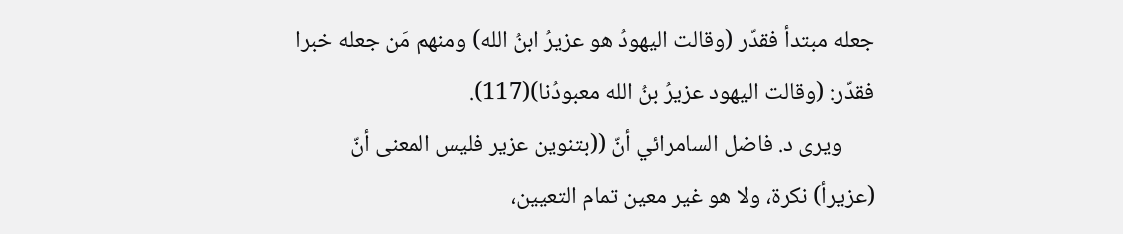جعله مبتدأ فقدّر (وقالت اليهودُ هو عزيرُ ابنُ الله) ومنهم مَن جعله خبرا فقدّر: (وقالت اليهود عزيرُ بنُ الله معبودُنا)(117).
      ويرى د. فاضل السامرائي أنّ ((بتنوين عزير فليس المعنى أنّ (عزيرأ) نكرة، ولا هو غير معين تمام التعيين،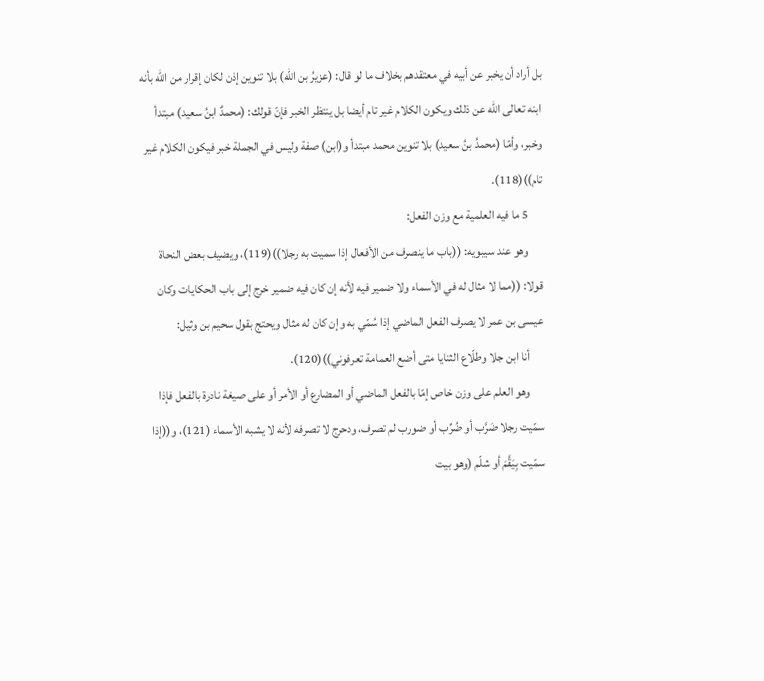بل أراد أن يخبر عن أبيه في معتقدهم بخلاف ما لو قال: (عزيرُ بن الله) بلا تنوين إذن لكان إقرار من الله بأنه ابنه تعالى الله عن ذلك ويكون الكلام غير تام أيضا بل ينتظر الخبر فإنّ قولك: (محمدٌ ابنُ سعيد) مبتدأ وخبر، وأمّا (محمدُ بنُ سعيد) بلا تنوين محمد مبتدأ و(ابن) صفة وليس في الجملة خبر فيكون الكلام غير تام))(118).
      5 ما فيه العلمية مع وزن الفعل:
      وهو عند سيبويه: ((باب ما ينصرف من الأفعال إذا سميت به رجلا))(119)، ويضيف بعض النحاة قولا: ((مما لا مثال له في الأسماء ولا ضمير فيه لأنه إن كان فيه ضمير خرج إلى باب الحكايات وكان عيسى بن عمر لا يصرف الفعل الماضي إذا سُمّي به وإن كان له مثال ويحتج بقول سحيم بن وثيل:
      أنا ابن جلا وطلّاع الثنايا متى أضع العمامة تعرفوني))(120).
      وهو العلم على وزن خاص إمّا بالفعل الماضي أو المضارع أو الأمر أو على صيغة نادرة بالفعل فإذا سمّيت رجلا ضَرَّب أو ضُرِّب أو ضورب لم تصرف، ودحرج لا تصرفه لأنه لا يشبه الأسماء (121)، و((إذا سمّيت بِيَقَّمَ أو شلّم (وهو بيت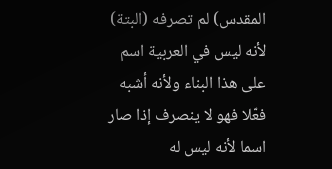المقدس) لم تصرفه (البتة) لأنه ليس في العربية اسم على هذا البناء ولأنه أشبه فعّلا فهو لا ينصرف إذا صار اسما لأنه ليس له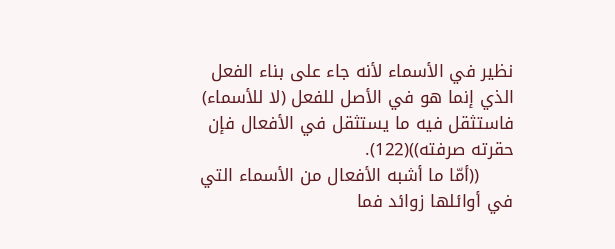نظير في الأسماء لأنه جاء على بناء الفعل الذي إنما هو في الأصل للفعل (لا للأسماء) فاستثقل فيه ما يستثقل في الأفعال فإن حقرته صرفته))(122).
      ((أمّا ما أشبه الأفعال من الأسماء التي في أوائلها زوائد فما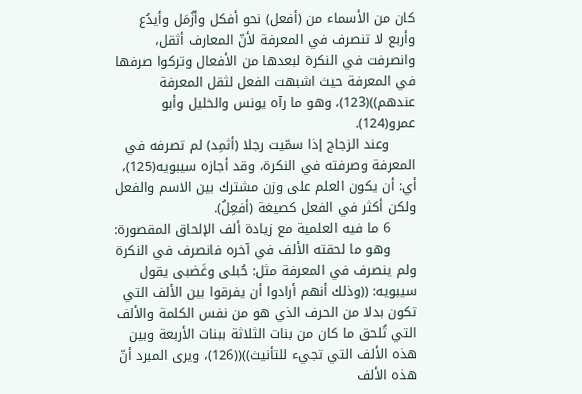كان من الأسماء من (أفعل) نحو أفكل وأزُمَل وأيدُع وأربع لا تنصرف في المعرفة لأنّ المعارف أثقل، وانصرفت في النكرة لبعدها من الأفعال وتركوا صرفها في المعرفة حيث اشبهت الفعل لثقل المعرفة عندهم))(123)، وهو ما رآه يونس والخليل وأبو عمرو(124).
      وعند الزجاج إذا سمّيت رجلا (أثمِد) لم تصرفه في المعرفة وصرفته في النكرة، وقد أجازه سيبويه(125)، أي: أن يكون العلم على وزن مشترك بين الاسم والفعل ولكن أكثر في الفعل كصيغة (أفعِلُ).
      6 ما فيه العلمية مع زيادة ألف الإلحاق المقصورة:
      وهو ما لحقته الألف في آخره فانصرف في النكرة ولم ينصرف في المعرفة مثل: حُبلى وغَضبى يقول سيبويه: ((وذلك أنهم أرادوا أن يفرقوا بين الألف التي تكون بدلا من الحرف الذي هو من نفس الكلمة والألف التي تُلحق ما كان من بنات الثلاثة ببنات الأربعة وبين هذه الألف التي تجيء للتأنيث))((126)، ويرى المبرد أنّ هذه الألف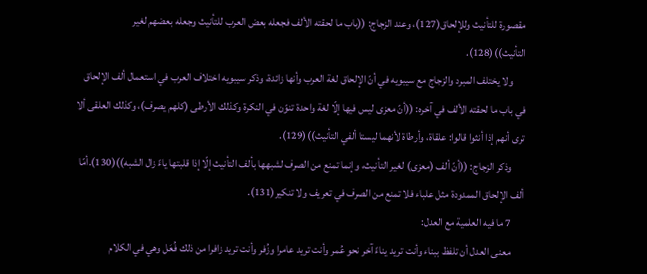مقصورة للتأنيث وللإلحاق(127)، وعند الزجاج: ((باب ما لحقته الألف فجعله بعض العرب للتأنيث وجعله بعضهم لغير التأنيث))(128).
      ولا يختلف المبرد والزجاج مع سيبويه في أنّ الإلحاق لغة العرب وأنها زائدة، وذكر سيبويه اختلاف العرب في استعمال ألف الإلحاق في باب ما لحقته الألف في آخره: ((أنّ معزى ليس فيها إلّا لغة واحدة تنوّن في النكرة وكذلك الأرطى (كلهم يصرف)، وكذلك العلقى ألا ترى أنهم إذا أنثوا قالوا: علقاة، وأرطاة لأنهما ليستا ألفي التأنيث))(129).
      وذكر الزجاج: ((أنّ ألف (معزى) لغير التأنيث، وإنما تمنع من الصرف لشبهها بألف التأنيث إلّا إذا قلبتها ياءً زال الشبه))(130).أمّا ألف الإلحاق الممدودة مثل علباء فلا تمنع من الصرف في تعريف ولا تنكير(131).
      7 ما فيه العلمية مع العدل:
      معنى العدل أن تلفظ ببناء وأنت تريد يناءً آخر نحو عُمر وأنت تريد عامرا وزُفر وأنت تريد زافرا من ذلك فُعَل وهي في الكلام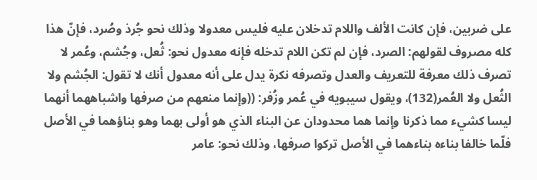على ضربين، فإن كانت الألف واللام تدخلان عليه فليس معدولا وذلك نحو جُرذ وصُرد، فإنّ هذا كله مصروف لقولهم: الصرد، فإن لم تكن اللام تدخله فإنه معدول نحو: ثُعل، وجُشم، وعُمر لا تصرف ذلك معرفة للتعريف والعدل وتصرفه نكرة يدل على أنه معدول أنك لا تقول: الجُشم ولا الثُعل ولا العُمر(132)، ويقول سيبويه في عُمر وزُفر: ((وإنما منعهم من صرفها واشباههما أنهما ليسا كشيء مما ذكرنا وإنما هما محدودان عن البناء الذي هو أولى بهما وهو بناؤهما في الأصل فلّما خالفا بناءه بناءهما في الأصل تركوا صرفها، وذلك نحو: عامر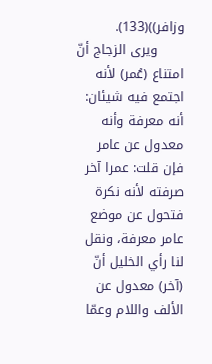وزافر))(133).
      ويرى الزجاج أنّ امتناع (عُمر) لأنه اجتمع فيه شيئان: أنه معرفة وأنه معدول عن عامر فإن قلت: عمرا آخر صرفته لأنه نكرة فتحول عن موضع عامر معرفة، ونقل لنا رأي الخليل أنّ (آخر) معدول عن الألف واللام وعمّا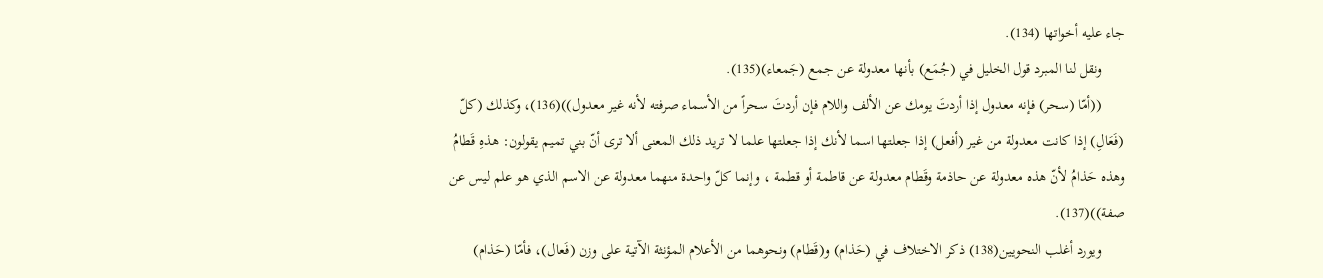جاء عليه أخواتها (134).
      ونقل لنا المبرد قول الخليل في (جُمَع) بأنها معدولة عن جمع (جَمعاء)(135).
      ((أمّا (سحر) فإنه معدول إذا أردتَ يومك عن الألف واللام فإن أردتَ سحراً من الأسماء صرفته لأنه غير معدول))(136)، وكذلك (كلّ (فَعَالِ) إذا كانت معدولة من غير (أفعل) إذا جعلتها اسما لأنك إذا جعلتها علما لا تريد ذلك المعنى ألا ترى أنّ بني تميم يقولون: هذهِ قَطامُ وهذه حَذامُ لأنّ هذه معدولة عن حاذمة وقَطام معدولة عن قاطمة أو قطمة ، وإنما كلّ واحدة منهما معدولة عن الاسم الذي هو علم ليس عن صفة))(137).
      ويورد أغلب النحويين(138) ذكر الاختلاف في (حَذام) و(قَطام) ونحوهما من الأعلام المؤنثة الآتية على وزن (فَعال)، فأمّا (حَذام)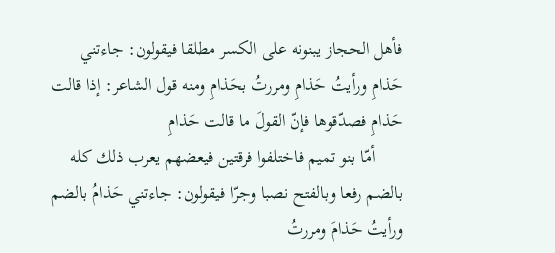فأهل الحجاز يبنونه على الكسر مطلقا فيقولون: جاءتني حَذامِ ورأيتُ حَذامِ ومررتُ بحَذامِ ومنه قول الشاعر: إذا قالت حَذامِ فصدّقوها فإنّ القولَ ما قالت حَذامِ
      أمّا بنو تميم فاختلفوا فرقتين فيعضهم يعرب ذلك كله بالضم رفعا وبالفتح نصبا وجرّا فيقولون: جاءتني حَذامُ بالضم ورأيتُ حَذامَ ومررتُ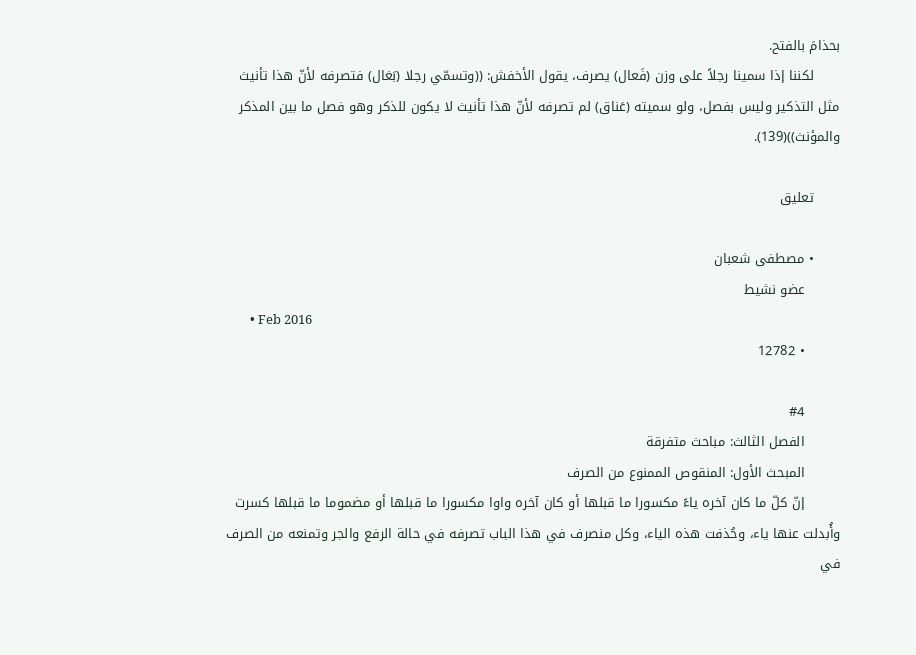بحذامَ بالفتح.
      لكننا إذا سمينا رجلاً على وزن (فَعال) يصرف، يقول الأخفش: ((وتسمّي رجلا (بَغال) فتصرفه لأنّ هذا تأنيث مثل التذكير وليس بفصل، ولو سميته (عَناق) لم تصرفه لأنّ هذا تأنيث لا يكون للذكر وهو فصل ما بين المذكر والمؤنث))(139).

      تعليق

      • مصطفى شعبان
        عضو نشيط
        • Feb 2016
        • 12782

        #4
        الفصل الثالث: مباحث متفرقة
        المبحث الأول: المنقوص الممنوع من الصرف
        إنّ كلّ ما كان آخره ياءً مكسورا ما قبلها أو كان آخره واوا مكسورا ما قبلها أو مضموما ما قبلها كسرت وأُبدلت عنها ياء، وحُذفت هذه الياء، وكل منصرف في هذا الباب تصرفه في حالة الرفع والجر وتمنعه من الصرف في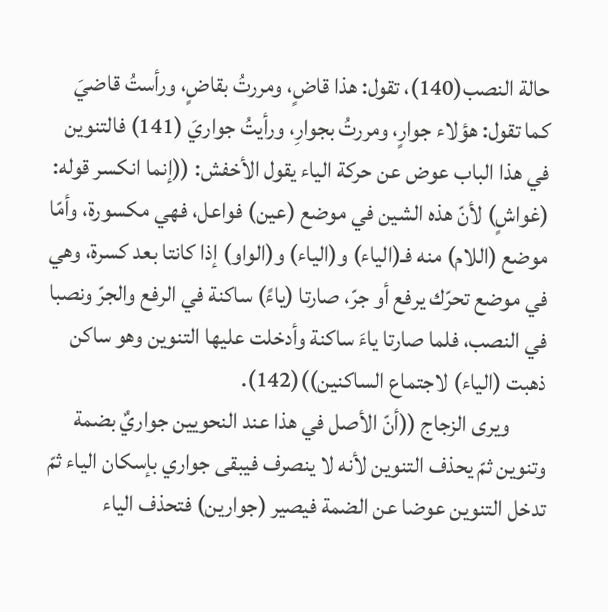حالة النصب(140)، تقول: هذا قاضٍ، ومررتُ بقاضٍ، ورأستُ قاضيَ كما تقول: هؤلاء جوارٍ، ومررتُ بجوارِ، ورأيتُ جواريَ (141) فالتنوين في هذا الباب عوض عن حركة الياء يقول الأخفش: ((إنما انكسر قوله: (غواشٍ) لأنّ هذه الشين في موضع (عين) فواعل، فهي مكسورة، وأمّا موضع (اللام) منه فـ(الياء) و(الياء) و(الواو) إذا كانتا بعد كسرة، وهي في موضع تحرّك يرفع أو جرّ، صارتا (ياءً) ساكنة في الرفع والجرّ ونصبا في النصب، فلما صارتا ياءَ ساكنة وأدخلت عليها التنوين وهو ساكن ذهبت (الياء) لاجتماع الساكنين))(142).
        ويرى الزجاج ((أنّ الأصل في هذا عند النحويين جواريٌ بضمة وتنوين ثمّ يحذف التنوين لأنه لا ينصرف فيبقى جواري بإسكان الياء ثمّ تدخل التنوين عوضا عن الضمة فيصير (جوارين) فتحذف الياء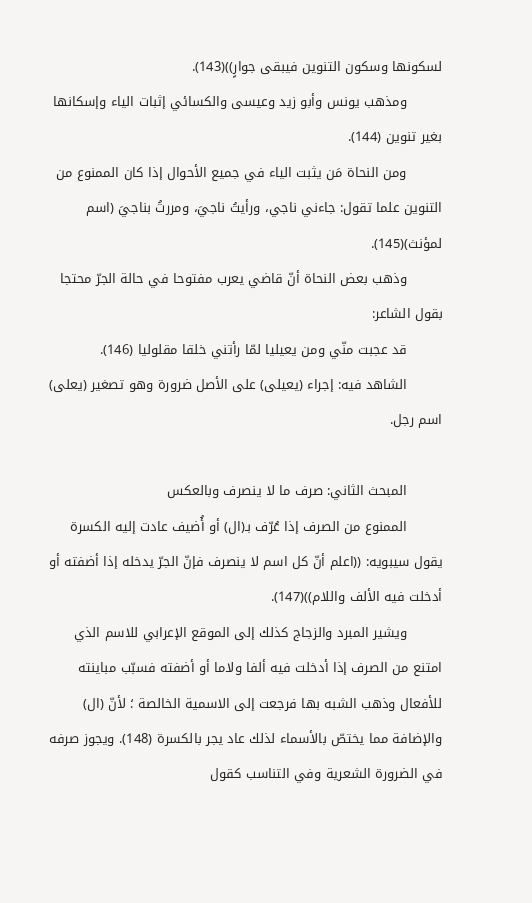لسكونها وسكون التنوين فيبقى جوارٍ))(143).
        ومذهب يونس وأبو زيد وعيسى والكسائي إثبات الياء وإسكانها بغير تنوين (144).
        ومن النحاة مَن يثبت الياء في جميع الأحوال إذا كان الممنوع من التنوين علما تقول: جاءني ناجي، ورأيتُ ناجيَ، ومررتُ بناجيَ (اسم لمؤنث)(145).
        وذهب بعض النحاة أنّ قاضي يعرب مفتوحا في حالة الجرّ محتجا بقول الشاعر:
        قد عجبت منّي ومن يعيليا لمّا رأتني خلقا مقلوليا (146).
        الشاهد فيه: إجراء (يعيلى) على الأصل ضرورة وهو تصغير (يعلى) اسم رجل.

        المبحث الثاني: صرف ما لا ينصرف وبالعكس
        الممنوع من الصرف إذا عُرّف بـ(ال) أو أُضيف عادت إليه الكسرة يقول سيبويه: ((اعلم أنّ كل اسم لا ينصرف فإنّ الجرّ يدخله إذا أضفته أو أدخلت فيه الألف واللام))(147).
        ويشير المبرد والزجاج كذلك إلى الموقع الإعرابي للاسم الذي امتنع من الصرف إذا أدخلت فيه ألفا ولاما أو أضفته فسبّب مباينته للأفعال وذهب الشبه بها فرجعت إلى الاسمية الخالصة ؛ لأنّ (ال) والإضافة مما يختصّ بالأسماء لذلك عاد يجر بالكسرة (148). ويجوز صرفه في الضرورة الشعرية وفي التناسب كقول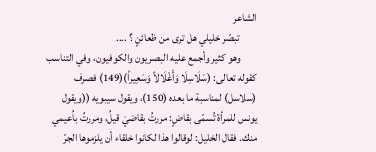الشاعر
        تبصّر خليلي هل ترى من ظعائنٍ ؟ ....
        وهو كثير وأجمع عليه البصريون والكوفيون، وفي التناسب كقوله تعالى: (سَلَاسِلَا وَأَغْلَالاً وَسَعِيراً)(149) فصرف (سلاسل) لمناسبة ما بعده (150)، ويقول سيبويه ((ويقول يونس للمرأة تُسمّى بقاضٍ: مررتُ بقاضيَ قيلُ، ومررتُ باُعيمي منك. فقال الخليل: لوقالوا هذا لكانوا خلقاء أن يلزموها الجرّ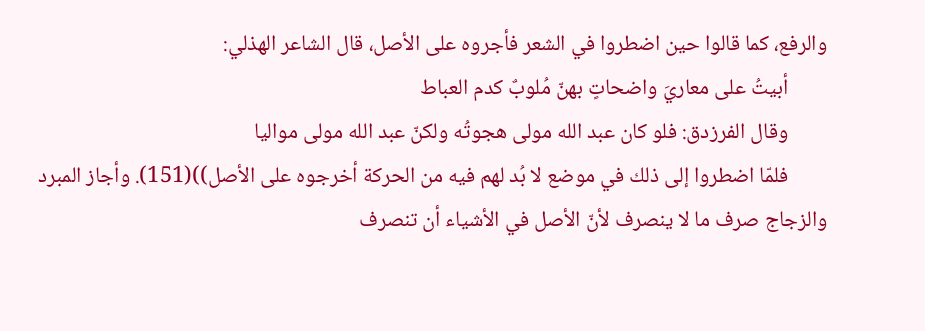والرفع، كما قالوا حين اضطروا في الشعر فأجروه على الأصل، قال الشاعر الهذلي:
        أبيتُ على معاريَ واضحاتٍ بهنّ مُلوبٌ كدم العباط
        وقال الفرزدق: فلو كان عبد الله مولى هجوتُه ولكنّ عبد الله مولى مواليا
        فلمّا اضطروا إلى ذلك في موضع لا بُد لهم فيه من الحركة أخرجوه على الأصل))(151). وأجاز المبرد والزجاج صرف ما لا ينصرف لأنّ الأصل في الأشياء أن تنصرف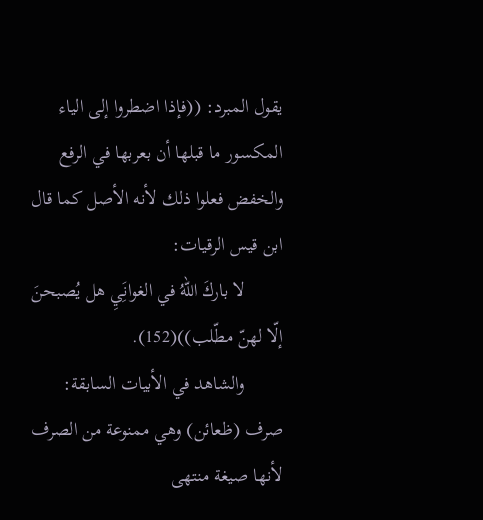يقول المبرد: ((فإذا اضطروا إلى الياء المكسور ما قبلها أن بعربها في الرفع والخفض فعلوا ذلك لأنه الأصل كما قال ابن قيس الرقيات:
        لا باركَ اللهُ في الغوانَِيِ هل يُصبحنَ إلّا لهنّ مطّلب))(152).
        والشاهد في الأبيات السابقة: صرف (ظعائن) وهي ممنوعة من الصرف لأنها صيغة منتهى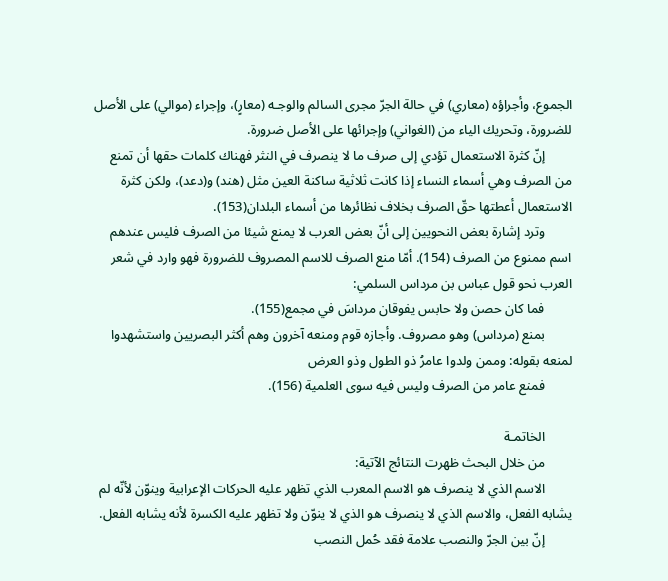الجموع، وأجراؤه (معاري) في حالة الجرّ مجرى السالم والوجـه (معارٍ)، وإجراء (موالي) على الأصل للضرورة، وتحريك الياء من (الغواني) وإجرائها على الأصل ضرورة.
        إنّ كثرة الاستعمال تؤدي إلى صرف ما لا ينصرف في النثر فهناك كلمات حقها أن تمنع من الصرف وهي أسماء النساء إذا كانت ثلاثية ساكنة العين مثل (هند) و(دعد)، ولكن كثرة الاستعمال أعطتها حقّ الصرف بخلاف نظائرها من أسماء البلدان(153).
        وترد إشارة بعض النحويين إلى أنّ بعض العرب لا يمنع شيئا من الصرف فليس عندهم اسم ممنوع من الصرف (154). أمّا منع الصرف للاسم المصروف للضرورة فهو وارد في شعر العرب نحو قول عباس بن مرداس السلمي:
        فما كان حصن ولا حابس يفوقان مرداسَ في مجمع(155).
        بمنع (مرداس) وهو مصروف. وأجازه قوم ومنعه آخرون وهم أكثر البصريين واستشهدوا لمنعه بقوله: وممن ولدوا عامرُ ذو الطول وذو العرض
        فمنع عامر من الصرف وليس فيه سوى العلمية (156).

        الخاتمـة
        من خلال البحث ظهرت النتائج الآتية:
        الاسم الذي لا ينصرف هو الاسم المعرب الذي تظهر عليه الحركات الإعرابية وينوّن لأنّه لم يشابه الفعل، والاسم الذي لا ينصرف هو الذي لا ينوّن ولا تظهر عليه الكسرة لأنه يشابه الفعل.
        إنّ بين الجرّ والنصب علامة فقد حُمل النصب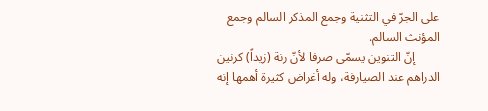على الجرّ في التثنية وجمع المذكر السالم وجمع المؤنث السالم.
        إنّ التنوين يسمّى صرفا لأنّ رنة (زيداً) كرنين الدراهم عند الصيارفة، وله أغراض كثيرة أهمها إنه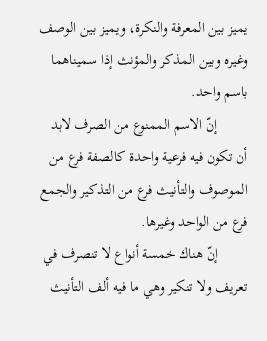يميز بين المعرفة والنكرة، ويميز بين الوصف وغيره وبين المذكر والمؤنث إذا سميناهما باسم واحد.
        إنّ الاسم الممنوع من الصرف لابد أن تكون فيه فرعية واحدة كالصفة فرع من الموصوف والتأنيث فرع من التذكير والجمع فرع من الواحد وغيرها.
        إنّ هناك خمسة أنواع لا تنصرف في تعريف ولا تنكير وهي ما فيه ألف التأنيث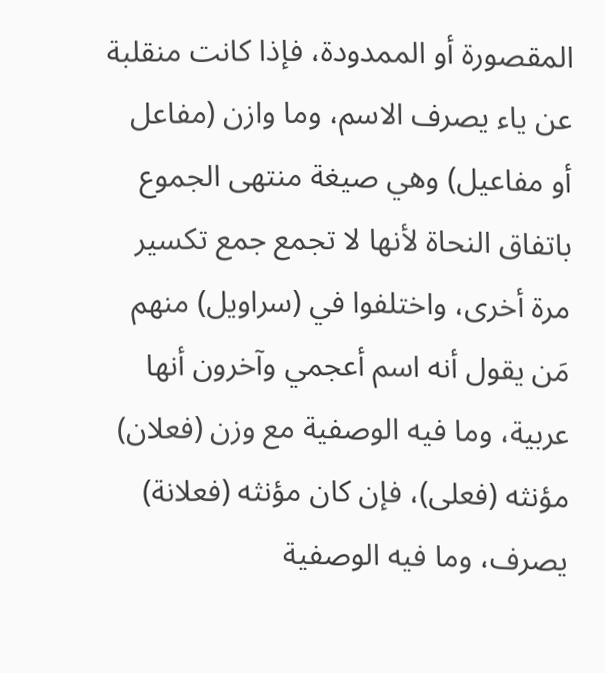المقصورة أو الممدودة، فإذا كانت منقلبة عن ياء يصرف الاسم، وما وازن (مفاعل أو مفاعيل) وهي صيغة منتهى الجموع باتفاق النحاة لأنها لا تجمع جمع تكسير مرة أخرى، واختلفوا في (سراويل) منهم مَن يقول أنه اسم أعجمي وآخرون أنها عربية، وما فيه الوصفية مع وزن (فعلان) مؤنثه (فعلى)، فإن كان مؤنثه (فعلانة) يصرف، وما فيه الوصفية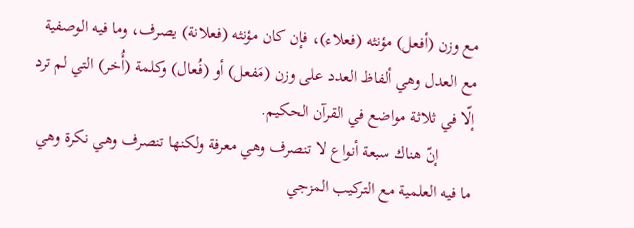مع وزن (أفعل) مؤنثه (فعلاء)، فإن كان مؤنثه (فعلانة) يصرف، وما فيه الوصفية مع العدل وهي ألفاظ العدد على وزن (مَفعل) أو (فُعال) وكلمة (أُخر) التي لم ترد إلّا في ثلاثة مواضع في القرآن الحكيم.
        إنّ هناك سبعة أنواع لا تنصرف وهي معرفة ولكنها تنصرف وهي نكرة وهي ما فيه العلمية مع التركيب المزجي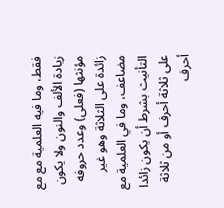فقط، وما فيه العلمية مع مع زيادة الألف والنون ولا يكون مؤنثها (فعلى) وعدد حروفه زائدة على الثلاثة وهو غير مضاعف، وما في العلمية مع التأنيث بشرط أن يكون زائدا على ثلاثة أحرف أو من ثلاثة أحرف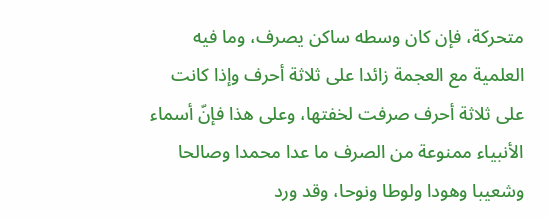متحركة، فإن كان وسطه ساكن يصرف، وما فيه العلمية مع العجمة زائدا على ثلاثة أحرف وإذا كانت على ثلاثة أحرف صرفت لخفتها، وعلى هذا فإنّ أسماء الأنبياء ممنوعة من الصرف ما عدا محمدا وصالحا وشعيبا وهودا ولوطا ونوحا، وقد ورد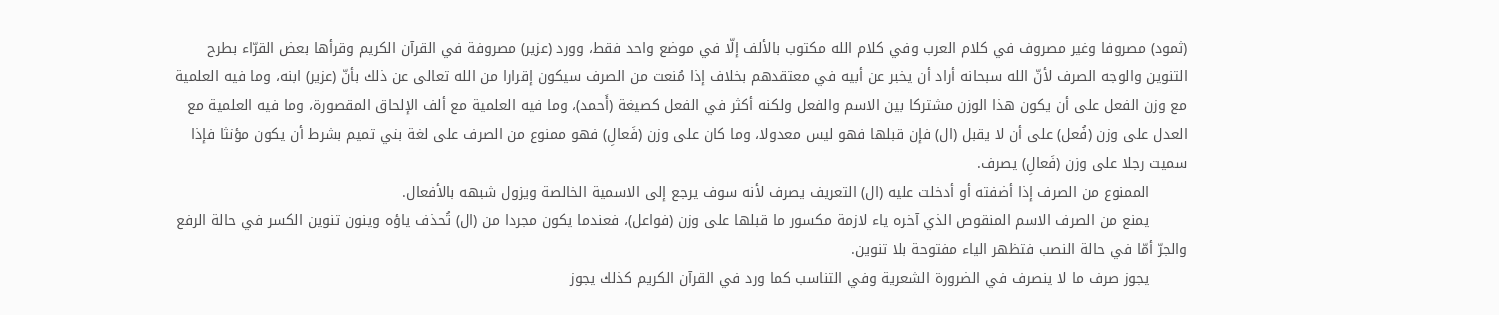(ثمود) مصروفا وغير مصروف في كلام العرب وفي كلام الله مكتوب بالألف إلّا في موضع واحد فقط، وورد (عزير) مصروفة في القرآن الكريم وقرأها بعض القرّاء بطرح التنوين والوجه الصرف لأنّ الله سبحانه أراد أن يخبر عن أبيه في معتقدهم بخلاف إذا مُنعت من الصرف سيكون إقرارا من الله تعالى عن ذلك بأنّ (عزير) ابنه، وما فيه العلمية مع وزن الفعل على أن يكون هذا الوزن مشتركا بين الاسم والفعل ولكنه أكثر في الفعل كصيغة (أَحمد)، وما فيه العلمية مع ألف الإلحاق المقصورة، وما فيه العلمية مع العدل على وزن (فُعل) على أن لا يقبل (ال) فإن قبلها فهو ليس معدولا، وما كان على وزن (فَعالِ) فهو ممنوع من الصرف على لغة بني تميم بشرط أن يكون مؤنثا فإذا سميت رجلا على وزن (فَعالِ) يصرف.
        الممنوع من الصرف إذا أضفته أو أدخلت عليه (ال) التعريف يصرف لأنه سوف يرجع إلى الاسمية الخالصة ويزول شبهه بالأفعال.
        يمنع من الصرف الاسم المنقوص الذي آخره ياء لازمة مكسور ما قبلها على وزن (فواعل)، فعندما يكون مجردا من (ال) تُحذف ياؤه وينون تنوين الكسر في حالة الرفع والجرّ أمّا في حالة النصب فتظهر الياء مفتوحة بلا تنوين.
        يجوز صرف ما لا ينصرف في الضرورة الشعرية وفي التناسب كما ورد في القرآن الكريم كذلك يجوز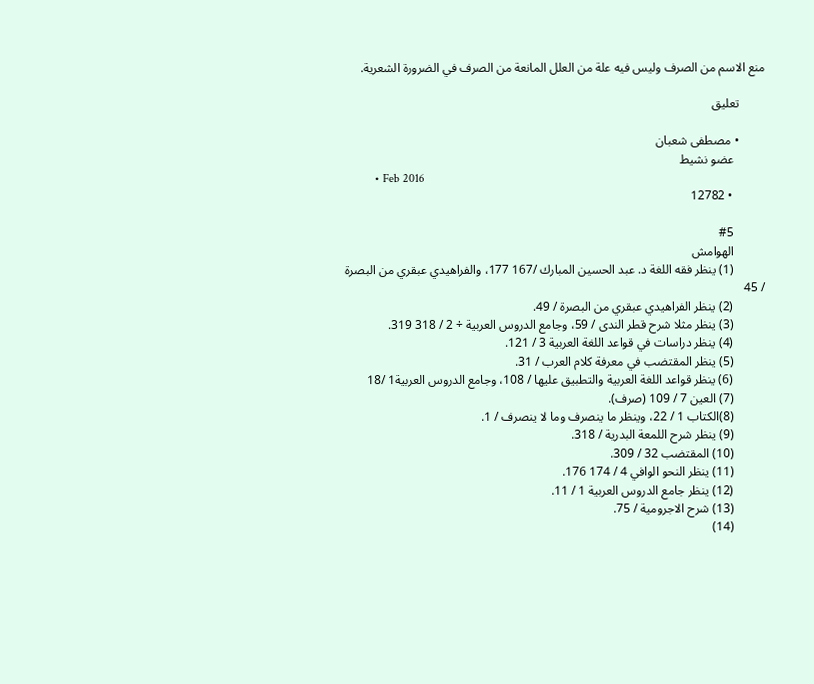منع الاسم من الصرف وليس فيه علة من العلل المانعة من الصرف في الضرورة الشعرية.

        تعليق

        • مصطفى شعبان
          عضو نشيط
          • Feb 2016
          • 12782

          #5
          الهوامش
          (1) ينظر فقه اللغة د. عبد الحسين المبارك /167 177، والفراهيدي عبقري من البصرة / 45
          (2) ينظر الفراهيدي عبقري من البصرة / 49.
          (3) ينظر مثلا شرح قطر الندى / 59، وجامع الدروس العربية ÷ 2 / 318 319.
          (4) ينظر دراسات في قواعد اللغة العربية 3 / 121.
          (5) ينظر المقتضب في معرفة كلام العرب / 31.
          (6) ينظر قواعد اللغة العربية والتطبيق عليها / 108، وجامع الدروس العربية1 /18
          (7) العين 7 / 109 (صرف).
          (8)الكتاب 1 / 22، وينظر ما ينصرف وما لا ينصرف / 1.
          (9) ينظر شرح اللمعة البدرية / 318.
          (10) المقتضب 32 / 309.
          (11) ينظر النحو الوافي 4 / 174 176.
          (12) ينظر جامع الدروس العربية 1 / 11.
          (13) شرح الاجرومية / 75.
          (14)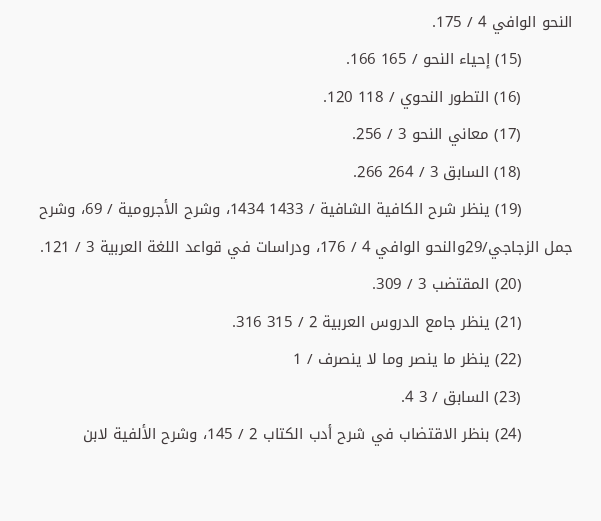النحو الوافي 4 / 175.
          (15) إحياء النحو / 165 166.
          (16) التطور النحوي / 118 120.
          (17) معاني النحو 3 / 256.
          (18) السابق 3 / 264 266.
          (19) ينظر شرح الكافية الشافية / 1433 1434، وشرح الأجرومية / 69، وشرح جمل الزجاجي/29والنحو الوافي 4 / 176، ودراسات في قواعد اللغة العربية 3 / 121.
          (20) المقتضب 3 / 309.
          (21) ينظر جامع الدروس العربية 2 / 315 316.
          (22) ينظر ما ينصر وما لا ينصرف / 1
          (23) السابق / 3 4.
          (24) بنظر الاقتضاب في شرح أدب الكتاب 2 / 145، وشرح الألفية لابن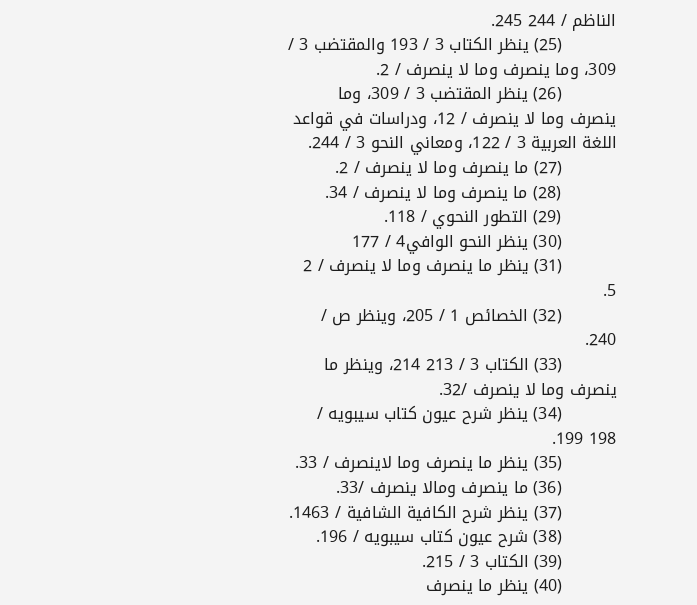الناظم / 244 245.
          (25) ينظر الكتاب 3 / 193 والمقتضب 3 / 309، وما ينصرف وما لا ينصرف / 2.
          (26) ينظر المقتضب 3 / 309، وما ينصرف وما لا ينصرف / 12، ودراسات في قواعد اللغة العربية 3 / 122، ومعاني النحو 3 / 244.
          (27) ما ينصرف وما لا ينصرف / 2.
          (28) ما ينصرف وما لا ينصرف / 34.
          (29) التطور النحوي / 118.
          (30) ينظر النحو الوافي4 / 177
          (31) ينظر ما ينصرف وما لا ينصرف / 2 5.
          (32) الخصائص 1 / 205، وينظر ص / 240.
          (33) الكتاب 3 / 213 214، وينظر ما ينصرف وما لا ينصرف /32.
          (34) ينظر شرح عيون كتاب سيبويه / 198 199.
          (35) ينظر ما ينصرف وما لاينصرف / 33.
          (36) ما ينصرف ومالا ينصرف /33.
          (37) ينظر شرح الكافية الشافية / 1463.
          (38) شرح عيون كتاب سيبويه / 196.
          (39) الكتاب 3 / 215.
          (40) ينظر ما ينصرف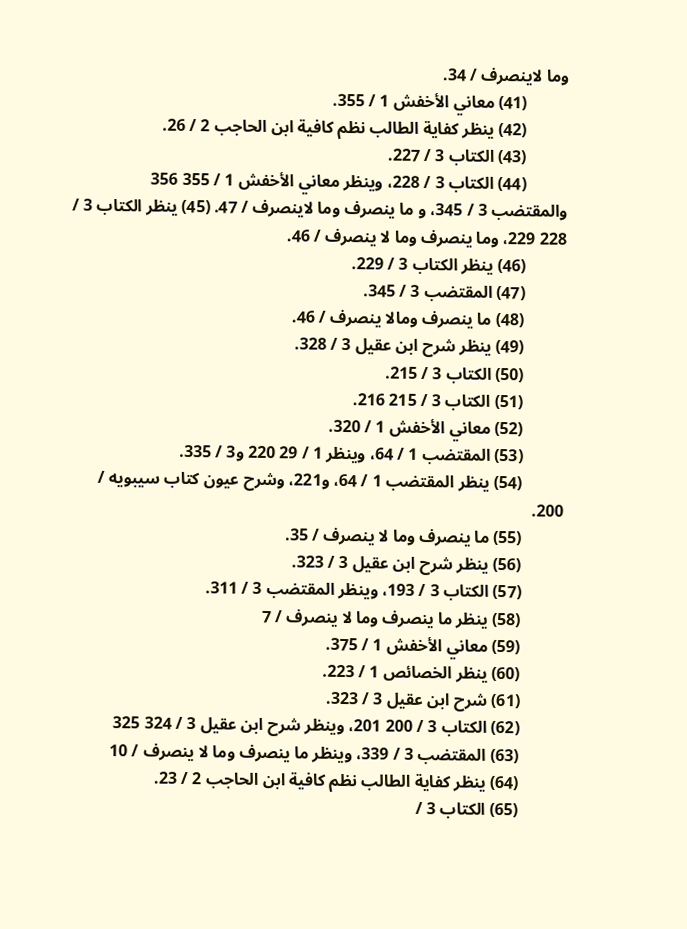وما لاينصرف / 34.
          (41) معاني الأخفش 1 / 355.
          (42) ينظر كفاية الطالب نظم كافية ابن الحاجب 2 / 26.
          (43) الكتاب 3 / 227.
          (44) الكتاب 3 / 228، وينظر معاني الأخفش 1 / 355 356 والمقتضب 3 / 345، و ما ينصرف وما لاينصرف / 47. (45) ينظر الكتاب 3 / 228 229، وما ينصرف وما لا ينصرف / 46.
          (46) ينظر الكتاب 3 / 229.
          (47) المقتضب 3 / 345.
          (48) ما ينصرف ومالا ينصرف / 46.
          (49) ينظر شرح ابن عقيل 3 / 328.
          (50) الكتاب 3 / 215.
          (51) الكتاب 3 / 215 216.
          (52) معاني الأخفش 1 / 320.
          (53) المقتضب 1 / 64، وينظر 1 / 29 220 و3 / 335.
          (54) ينظر المقتضب 1 / 64، و221، وشرح عيون كتاب سيبويه / 200.
          (55) ما ينصرف وما لا ينصرف / 35.
          (56) ينظر شرح ابن عقيل 3 / 323.
          (57) الكتاب 3 / 193، وينظر المقتضب 3 / 311.
          (58) ينظر ما ينصرف وما لا ينصرف / 7
          (59) معاني الأخفش 1 / 375.
          (60) ينظر الخصائص 1 / 223.
          (61) شرح ابن عقيل 3 / 323.
          (62) الكتاب 3 / 200 201، وينظر شرح ابن عقيل 3 / 324 325
          (63) المقتضب 3 / 339، وينظر ما ينصرف وما لا ينصرف / 10
          (64) ينظر كفاية الطالب نظم كافية ابن الحاجب 2 / 23.
          (65) الكتاب 3 /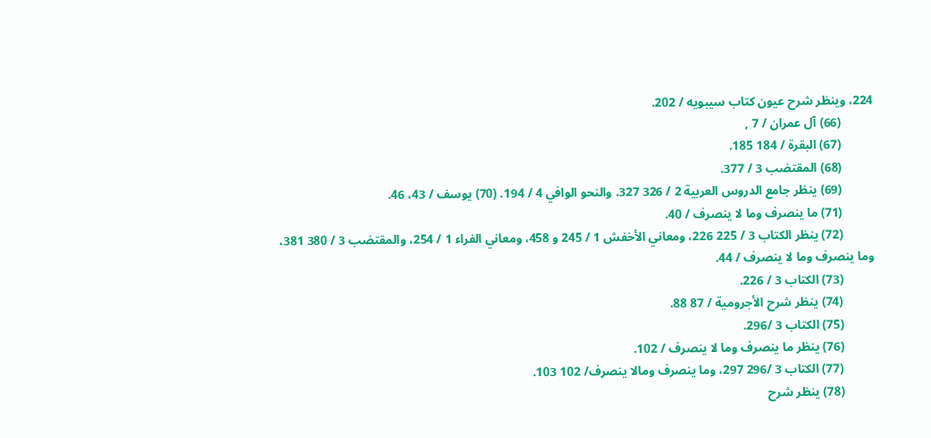224، وينظر شرح عيون كتاب سيبويه / 202.
          (66) آل عمران / 7 ,
          (67) البقرة / 184 185.
          (68) المقتضب 3 / 377.
          (69) ينظر جامع الدروس العربية 2 / 326 327. والنحو الوافي 4 / 194. (70) يوسف / 43، 46.
          (71) ما ينصرف وما لا ينصرف / 40.
          (72) ينظر الكتاب 3 / 225 226، ومعاني الأخفش 1 / 245 و 458، ومعاني الفراء 1 / 254، والمقتضب 3 / 380 381، وما ينصرف وما لا ينصرف / 44.
          (73) الكتاب 3 / 226.
          (74) ينظر شرح الأجرومية / 87 88.
          (75) الكتاب 3 /296.
          (76) ينظر ما ينصرف وما لا ينصرف / 102.
          (77) الكتاب 3 /296 297، وما ينصرف ومالا ينصرف/ 102 103.
          (78) ينظر شرح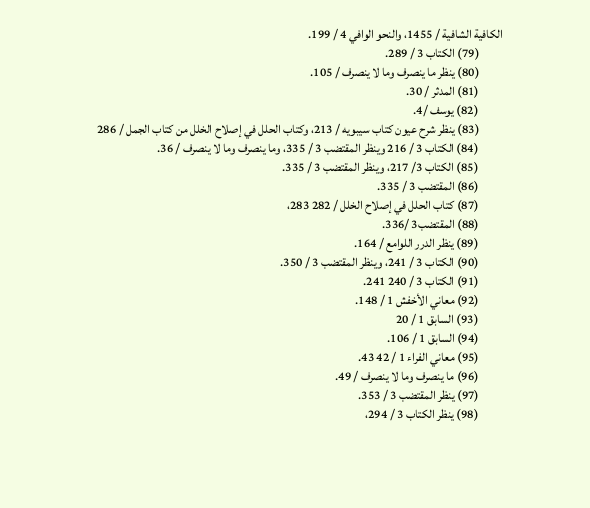الكافية الشافية / 1455، والنحو الوافي 4 / 199.
          (79) الكتاب 3 / 289.
          (80) ينظر ما ينصرف وما لا ينصرف / 105.
          (81) المدثر / 30.
          (82) يوسف /4.
          (83) ينظر شرح عيون كتاب سيبويه / 213، وكتاب الحلل في إصلاح الخلل من كتاب الجمل / 286
          (84) الكتاب 3 / 216 وينظر المقتضب 3 / 335، وما ينصرف وما لا ينصرف / 36.
          (85) الكتاب 3/ 217، وينظر المقتضب 3 / 335.
          (86) المقتضب 3 / 335.
          (87) كتاب الحلل في إصلاح الخلل / 282 283،
          (88) المقتضب3 /336.
          (89) ينظر الدرر اللوامع / 164.
          (90) الكتاب 3 / 241، وينظر المقتضب 3 / 350.
          (91) الكتاب 3 / 240 241.
          (92) معاني الأخفش 1 / 148.
          (93) السابق 1 / 20
          (94) السابق 1 / 106.
          (95) معاني الفراء 1 / 42 43.
          (96) ما ينصرف وما لا ينصرف / 49.
          (97) ينظر المقتضب 3 / 353.
          (98) ينظر الكتاب 3 / 294،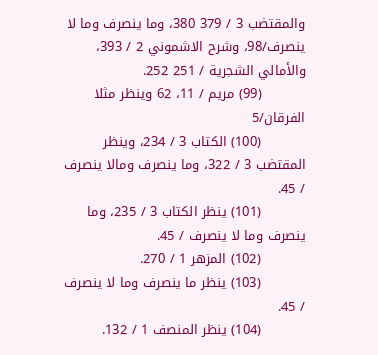والمقتضب 3 / 379 380، وما ينصرف وما لا ينصرف/98، وشرح الاشموني 2 / 393، والأمالي الشجرية / 251 252.
          (99) مريم / 11، 62 وينظر مثلا الفرقان/5
          (100) الكتاب 3 / 234، وينظر المقتضب 3 / 322، وما ينصرف ومالا ينصرف / 45.
          (101) ينظر الكتاب 3 / 235، وما ينصرف وما لا ينصرف / 45.
          (102) المزهر 1 / 270.
          (103) ينظر ما ينصرف وما لا ينصرف / 45.
          (104) ينظر المنصف 1 / 132.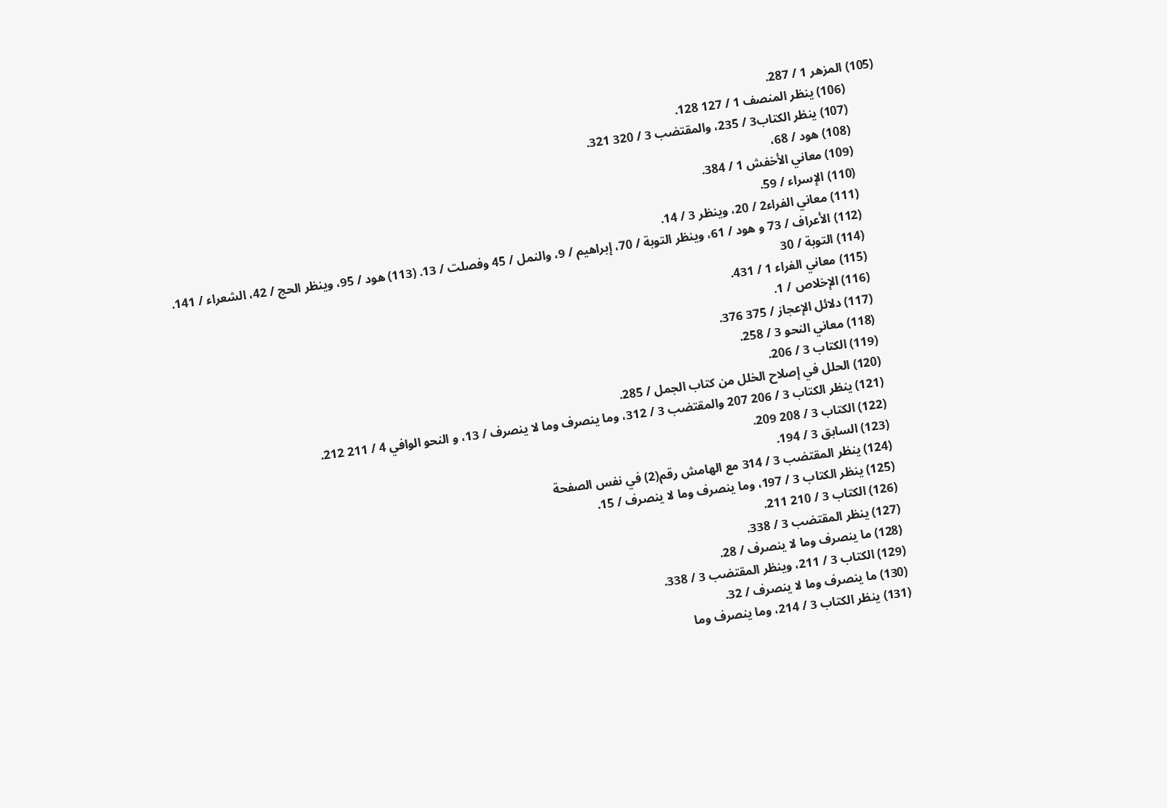(105) المزهر 1 / 287.
          (106) ينظر المنصف 1 / 127 128.
          (107) ينظر الكتاب3 / 235، والمقتضب 3 / 320 321.
          (108) هود / 68،
          (109) معاني الأخفش 1 / 384.
          (110) الإسراء / 59.
          (111) معاني الفراء2 / 20، وينظر 3 / 14.
          (112) الأعراف / 73 و هود / 61، وينظر التوبة / 70، إبراهيم / 9، والنمل / 45 وفصلت / 13. (113) هود / 95، وينظر الحج / 42، الشعراء / 141.
          (114) التوبة / 30
          (115) معاني الفراء 1 / 431.
          (116) الإخلاص / 1.
          (117) دلائل الإعجاز / 375 376.
          (118) معاني النحو 3 / 258.
          (119) الكتاب 3 / 206.
          (120) الحلل في إصلاح الخلل من كتاب الجمل / 285.
          (121) ينظر الكتاب 3 / 206 207 والمقتضب 3 / 312، وما ينصرف وما لا ينصرف / 13، و النحو الوافي 4 / 211 212.
          (122) الكتاب 3 / 208 209.
          (123) السابق 3 / 194.
          (124) ينظر المقتضب 3 / 314 مع الهامش رقم(2) في نفس الصفحة
          (125) ينظر الكتاب 3 / 197، وما ينصرف وما لا ينصرف / 15.
          (126) الكتاب 3 / 210 211.
          (127) ينظر المقتضب 3 / 338.
          (128) ما ينصرف وما لا ينصرف / 28.
          (129) الكتاب 3 / 211، وينظر المقتضب 3 / 338.
          (130) ما ينصرف وما لا ينصرف / 32.
          (131) ينظر الكتاب 3 / 214، وما ينصرف وما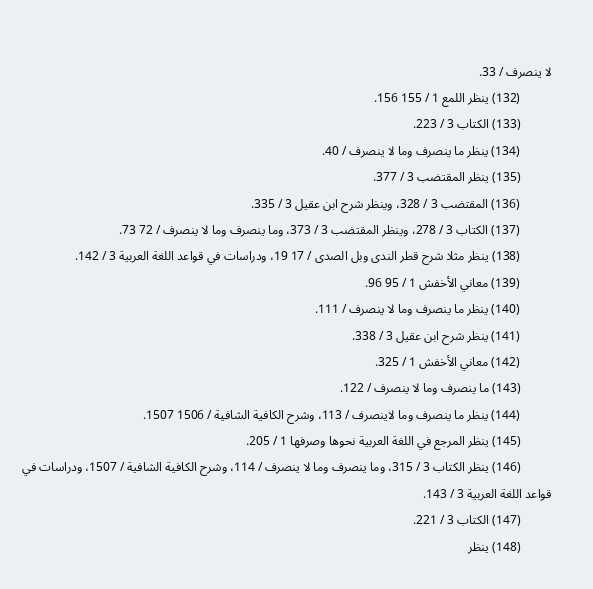لا ينصرف / 33.
          (132) ينظر اللمع 1 / 155 156.
          (133) الكتاب 3 / 223.
          (134) ينظر ما ينصرف وما لا ينصرف / 40.
          (135) ينظر المقتضب 3 / 377.
          (136) المقتضب 3 / 328، وينظر شرح ابن عقيل 3 / 335.
          (137) الكتاب 3 / 278، وينظر المقتضب 3 / 373، وما ينصرف وما لا ينصرف / 72 73.
          (138) ينظر مثلا شرح قطر الندى وبل الصدى / 17 19، ودراسات في قواعد اللغة العربية 3 / 142.
          (139) معاني الأخفش 1 / 95 96.
          (140) ينظر ما ينصرف وما لا ينصرف / 111.
          (141) ينظر شرح ابن عقيل 3 / 338.
          (142) معاني الأخفش 1 / 325.
          (143) ما ينصرف وما لا ينصرف / 122.
          (144) ينظر ما ينصرف وما لاينصرف / 113، وشرح الكافية الشافية / 1506 1507.
          (145) ينظر المرجع في اللغة العربية نحوها وصرفها 1 / 205.
          (146) ينظر الكتاب 3 / 315، وما ينصرف وما لا ينصرف / 114، وشرح الكافية الشافية / 1507، ودراسات في قواعد اللغة العربية 3 / 143.
          (147) الكتاب 3 / 221.
          (148) ينظر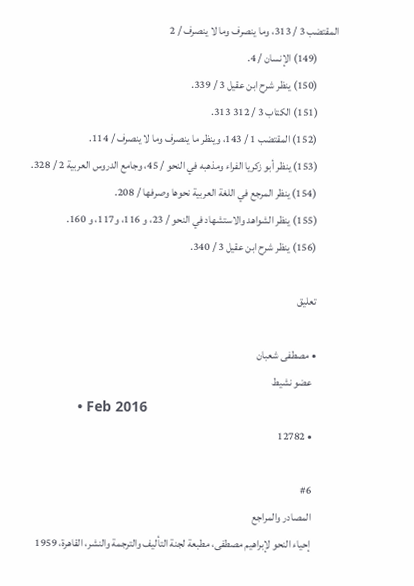المقتضب 3 / 313، وما ينصرف وما لا ينصرف / 2
          (149) الإنسان / 4.
          (150) ينظر شرح ابن عقيل 3 / 339.
          (151) الكتاب 3 / 312 313.
          (152) المقتضب 1 / 143، وينظر ما ينصرف وما لا ينصرف / 114.
          (153) ينظر أبو زكريا الفراء ومذهبه في النحو / 45، وجامع الدروس العربية 2 / 328.
          (154) ينظر المرجع في اللغة العربية نحوها وصرفها / 208.
          (155) ينظر الشواهد والاستشهاد في النحو / 23، و 116، و117، و 160.
          (156) ينظر شرح ابن عقيل 3 / 340.

          تعليق

          • مصطفى شعبان
            عضو نشيط
            • Feb 2016
            • 12782

            #6
            المصادر والمراجع
            إحياء النحو لإبراهيم مصطفى، مطبعة لجنة التأليف والترجمة والنشر، القاهرة، 1959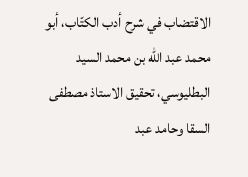الاقتضاب في شرح أدب الكتّاب، أبو محمد عبد الله بن محمد السيد البطليوسي، تحقيق الاستاذ مصطفى السقا وحامد عبد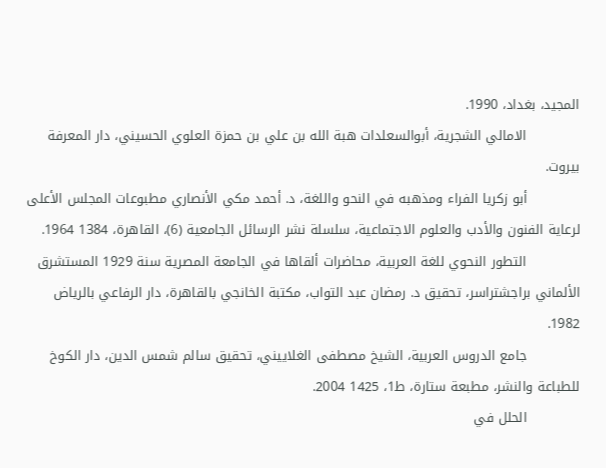المجيد، بغداد، 1990.
            الامالي الشجرية، أبوالسعلدات هبة الله بن علي بن حمزة العلوي الحسيني، دار المعرفة بيروت.
            أبو زكريا الفراء ومذهبه في النحو واللغة، د. أحمد مكي الأنصاري مطبوعات المجلس الأعلى لرعاية الفنون والأدب والعلوم الاجتماعية، سلسلة نشر الرسائل الجامعية (6)، القاهرة، 1384 1964.
            التطور النحوي للغة العربية، محاضرات ألقاها في الجامعة المصرية سنة 1929 المستشرق الألماني براجشتراسر، تحقيق د. رمضان عبد التواب، مكتبة الخانجي بالقاهرة، دار الرفاعي بالرياض 1982.
            جامع الدروس العربية، الشيخ مصطفى الغلاييني، تحقيق سالم شمس الدين، دار الكوخ للطباعة والنشر، مطبعة ستارة، ط1، 1425 2004.
            الحلل في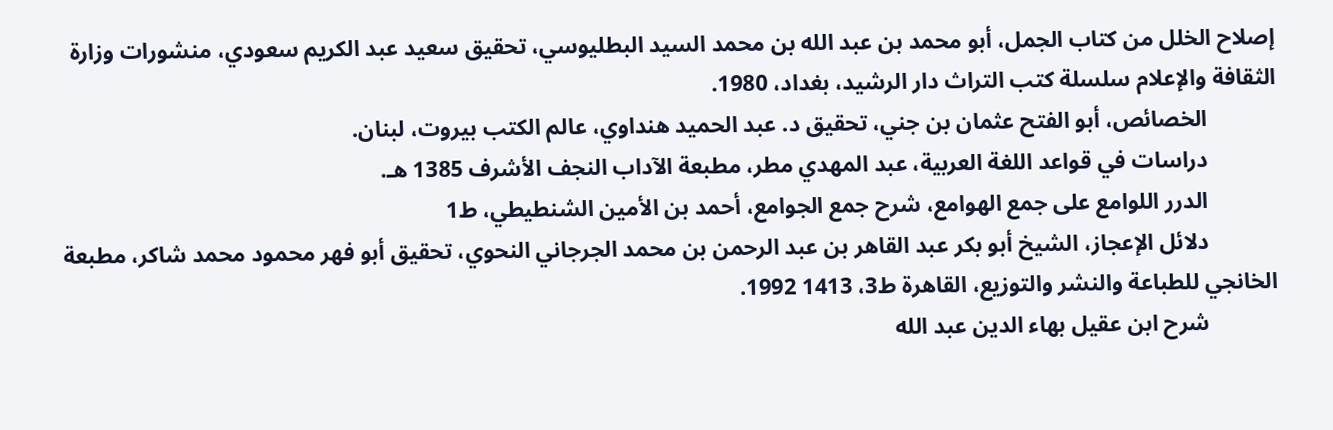إصلاح الخلل من كتاب الجمل، أبو محمد بن عبد الله بن محمد السيد البطليوسي، تحقيق سعيد عبد الكريم سعودي، منشورات وزارة الثقافة والإعلام سلسلة كتب التراث دار الرشيد، بغداد، 1980.
            الخصائص، أبو الفتح عثمان بن جني، تحقيق د. عبد الحميد هنداوي، عالم الكتب بيروت، لبنان.
            دراسات في قواعد اللغة العربية، عبد المهدي مطر، مطبعة الآداب النجف الأشرف 1385 هـ.
            الدرر اللوامع على جمع الهوامع، شرح جمع الجوامع، أحمد بن الأمين الشنطيطي، ط1
            دلائل الإعجاز، الشيخ أبو بكر عبد القاهر بن عبد الرحمن بن محمد الجرجاني النحوي، تحقيق أبو فهر محمود محمد شاكر، مطبعة الخانجي للطباعة والنشر والتوزيع، القاهرة ط3، 1413 1992.
            شرح ابن عقيل بهاء الدين عبد الله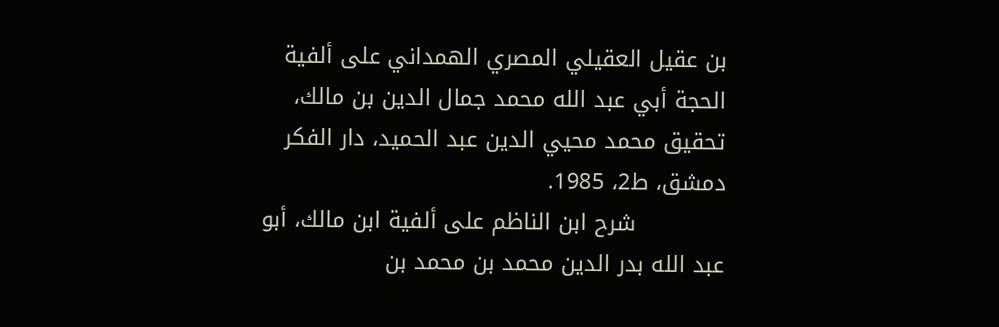بن عقيل العقيلي المصري الهمداني على ألفية الحجة أبي عبد الله محمد جمال الدين بن مالك، تحقيق محمد محيي الدين عبد الحميد، دار الفكر دمشق، ط2، 1985.
            شرح ابن الناظم على ألفية ابن مالك، أبو عبد الله بدر الدين محمد بن محمد بن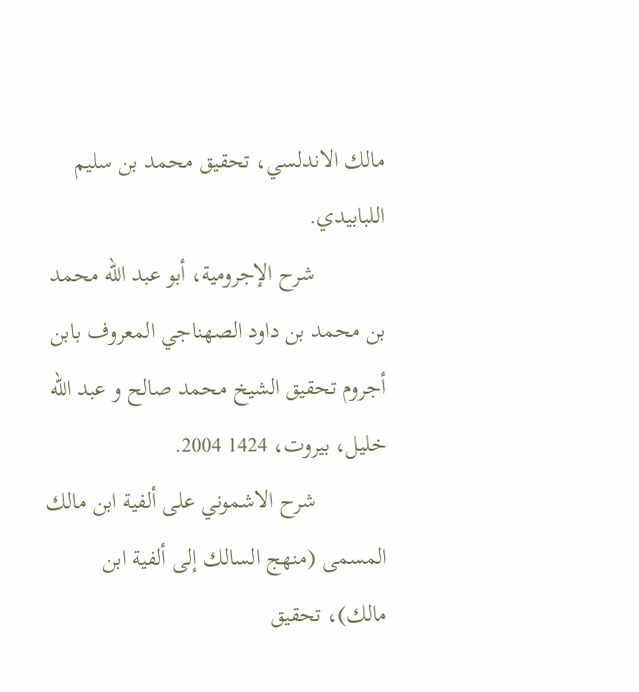مالك الاندلسي، تحقيق محمد بن سليم اللبابيدي.
            شرح الإجرومية، أبو عبد الله محمد بن محمد بن داود الصهناجي المعروف بابن أجروم تحقيق الشيخ محمد صالح و عبد الله خليل، بيروت، 1424 2004.
            شرح الاشموني على ألفية ابن مالك المسمى (منهج السالك إلى ألفية ابن مالك)، تحقيق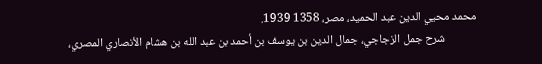محمد محيي الدين عبد الحميد، مصر، 1358 1939.
            شرح جمل الزجاجي، جمال الدين بن يوسف بن أحمد بن عبد الله بن هشام الأنصاري المصري،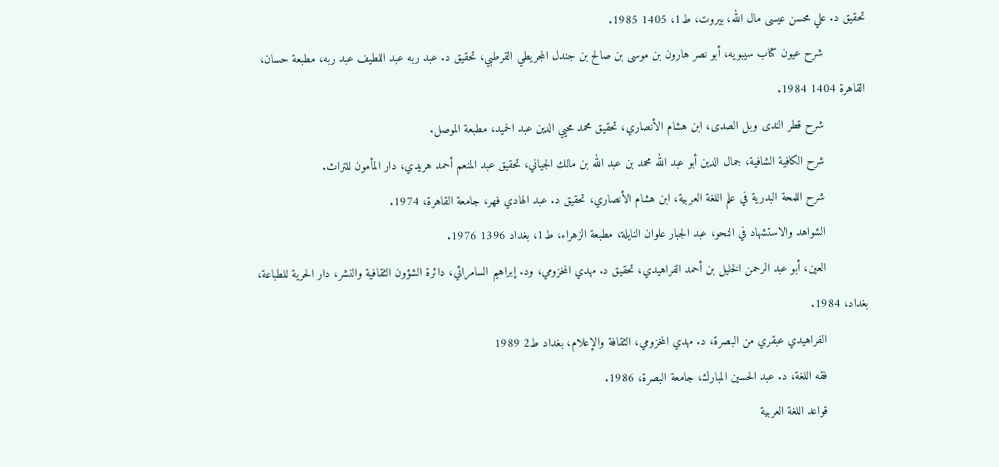تحقيق د. علي محسن عيسى مال الله، بيروت، ط1، 1405 1985.
            شرح عيون كتاب سيبويه، أبو نصر هارون بن موسى بن صالح بن جندل المجريطي القرطبي، تحقيق د. عبد ربه عبد اللطيف عبد ربه، مطبعة حسان، القاهرة 1404 1984.
            شرح قطر الندى وبل الصدى، ابن هشام الأنصاري، تحقيق محمد محيي الدين عبد الحميد، مطبعة الموصل.
            شرح الكافية الشافية، جمال الدين أبو عبد الله محمد بن عبد الله بن مالك الجياني، تحقيق عبد المنعم أحمد هريدي، دار المأمون للتراث.
            شرح اللمحة البدرية في علم اللغة العربية، ابن هشام الأنصاري، تحقيق د. عبد الهادي فهر، جامعة القاهرة، 1974.
            الشواهد والاستشهاد في النحو، عبد الجبار علوان النايلة، مطبعة الزهراء، ط1، بغداد 1396 1976.
            العين، أبو عبد الرحمن الخليل بن أحمد الفراهيدي، تحقيق د. مهدي المخزومي، ود. إبراهيم السامرائي، دائرة الشؤون الثقافية والنشر، دار الحرية للطباعة، بغداد، 1984.
            الفراهيدي عبقري من البصرة، د. مهدي المخزومي، الثقافة والإعلام، بغداد ط2 1989
            فقه اللغة، د. عبد الحسين المبارك، جامعة البصرة، 1986.
            قواعد اللغة العربية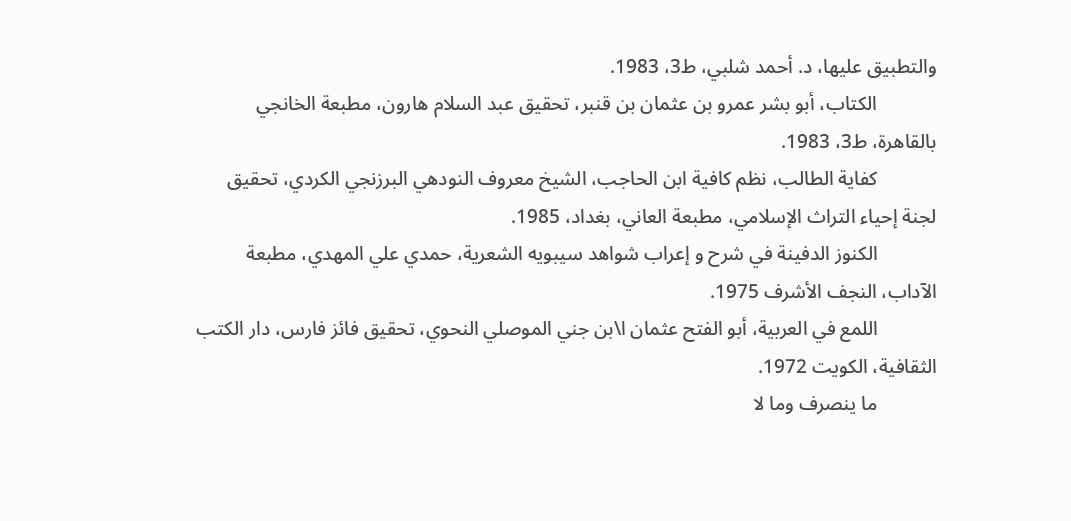والتطبيق عليها، د. أحمد شلبي، ط3، 1983.
            الكتاب، أبو بشر عمرو بن عثمان بن قنبر، تحقيق عبد السلام هارون، مطبعة الخانجي بالقاهرة، ط3، 1983.
            كفاية الطالب، نظم كافية ابن الحاجب، الشيخ معروف النودهي البرزنجي الكردي، تحقيق لجنة إحياء التراث الإسلامي، مطبعة العاني، بغداد، 1985.
            الكنوز الدفينة في شرح و إعراب شواهد سيبويه الشعرية، حمدي علي المهدي، مطبعة الآداب، النجف الأشرف 1975.
            اللمع في العربية، أبو الفتح عثمان ا\بن جني الموصلي النحوي، تحقيق فائز فارس، دار الكتب الثقافية، الكويت 1972.
            ما ينصرف وما لا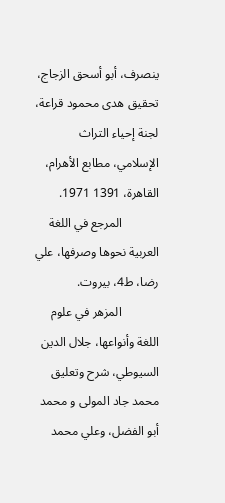ينصرف، أبو أسحق الزجاج، تحقيق هدى محمود قراعة، لجنة إحياء التراث الإسلامي، مطابع الأهرام، القاهرة، 1391 1971.
            المرجع في اللغة العربية نحوها وصرفها، علي رضا، ط4، بيروت.
            المزهر في علوم اللغة وأنواعها، جلال الدين السيوطي، شرح وتعليق محمد جاد المولى و محمد أبو الفضل، وعلي محمد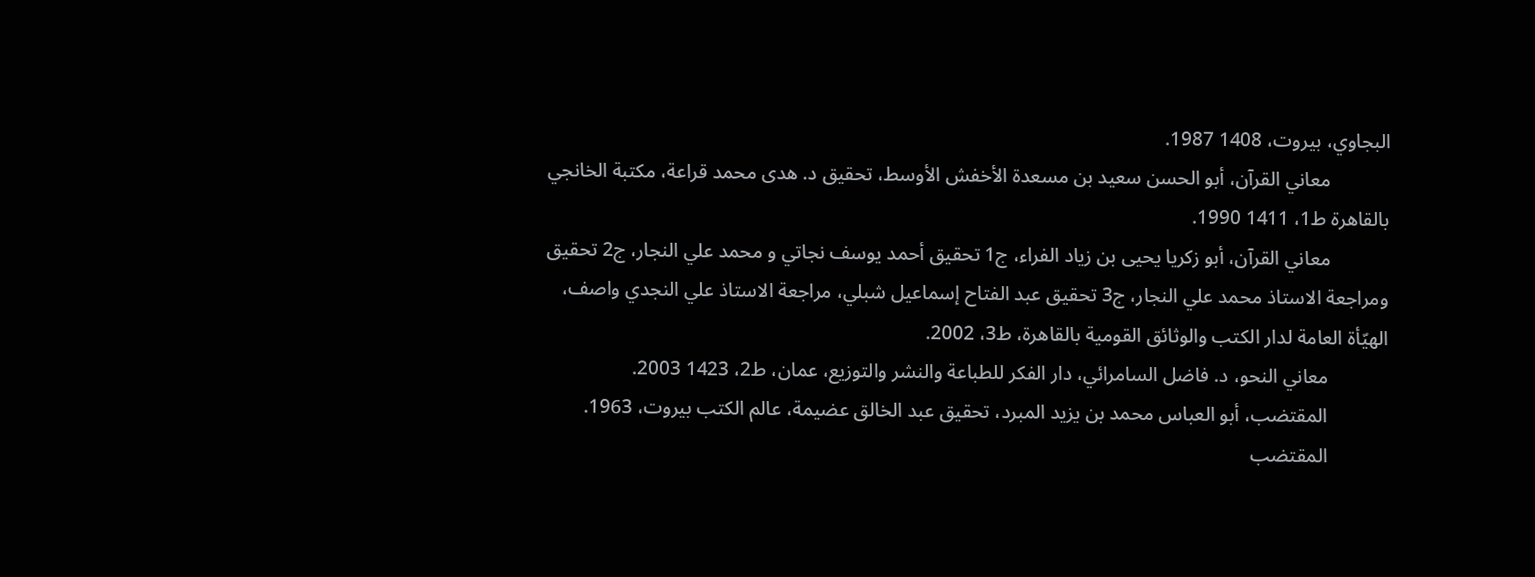البجاوي، بيروت، 1408 1987.
            معاني القرآن، أبو الحسن سعيد بن مسعدة الأخفش الأوسط، تحقيق د. هدى محمد قراعة، مكتبة الخانجي بالقاهرة ط1، 1411 1990.
            معاني القرآن، أبو زكريا يحيى بن زياد الفراء، ج1 تحقيق أحمد يوسف نجاتي و محمد علي النجار، ج2 تحقيق ومراجعة الاستاذ محمد علي النجار، ج3 تحقيق عبد الفتاح إسماعيل شبلي، مراجعة الاستاذ علي النجدي واصف، الهيّأة العامة لدار الكتب والوثائق القومية بالقاهرة، ط3، 2002.
            معاني النحو، د. فاضل السامرائي، دار الفكر للطباعة والنشر والتوزيع، عمان، ط2، 1423 2003.
            المقتضب، أبو العباس محمد بن يزيد المبرد، تحقيق عبد الخالق عضيمة، عالم الكتب بيروت، 1963.
            المقتضب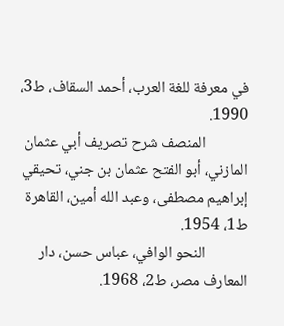في معرفة للغة العرب، أحمد السقاف، ط3، 1990.
            المنصف شرح تصريف أبي عثمان المازني، أبو الفتح عثمان بن جني، تحيقي إبراهيم مصطفى، وعبد الله أمين، القاهرة ط1، 1954.
            النحو الوافي، عباس حسن، دار المعارف مصر، ط2، 1968.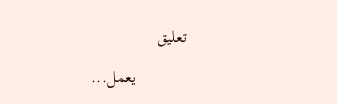تعليق

            يعمل...